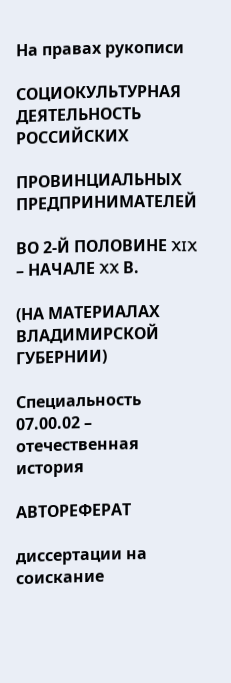На правах рукописи

СОЦИОКУЛЬТУРНАЯ ДЕЯТЕЛЬНОСТЬ РОССИЙСКИХ

ПРОВИНЦИАЛЬНЫХ ПРЕДПРИНИМАТЕЛЕЙ

ВО 2-Й ПОЛОВИНЕ XIX – НАЧАЛЕ XX В.

(НА МАТЕРИАЛАХ ВЛАДИМИРСКОЙ ГУБЕРНИИ)

Специальность 07.00.02 – отечественная история

АВТОРЕФЕРАТ

диссертации на соискание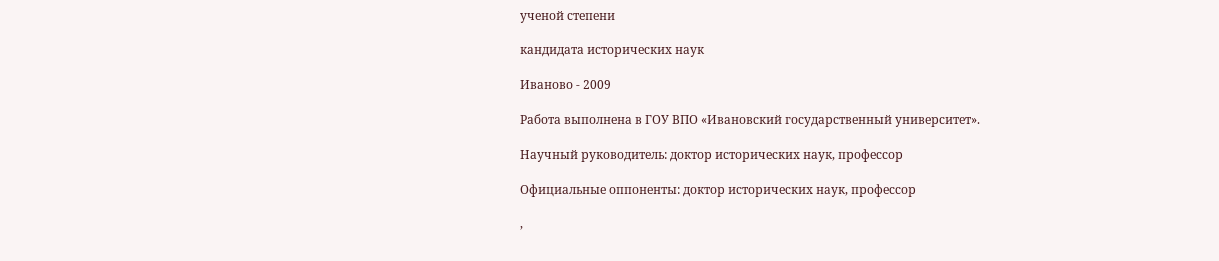ученой степени

кандидата исторических наук

Иваново - 2009

Работа выполнена в ГОУ ВПО «Ивановский государственный университет».

Научный руководитель: доктор исторических наук, профессор

Официальные оппоненты: доктор исторических наук, профессор

,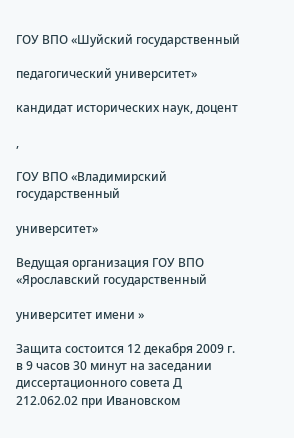ГОУ ВПО «Шуйский государственный

педагогический университет»

кандидат исторических наук, доцент

,

ГОУ ВПО «Владимирский государственный

университет»

Ведущая организация ГОУ ВПО «Ярославский государственный

университет имени »

Защита состоится 12 декабря 2009 г. в 9 часов 30 минут на заседании диссертационного совета Д 212.062.02 при Ивановском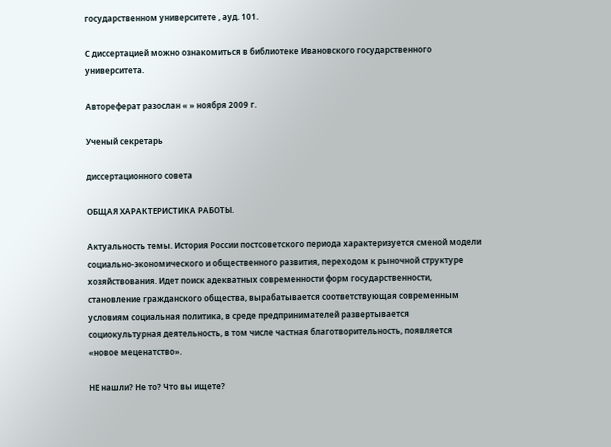государственном университете , ауд. 101.

С диссертацией можно ознакомиться в библиотеке Ивановского государственного университета.

Автореферат разослан « » ноября 2009 г.

Ученый секретарь

диссертационного совета

ОБЩАЯ ХАРАКТЕРИСТИКА РАБОТЫ.

Актуальность темы. История России постсоветского периода характеризуется сменой модели социально-экономического и общественного развития, переходом к рыночной структуре хозяйствования. Идет поиск адекватных современности форм государственности, становление гражданского общества, вырабатывается соответствующая современным условиям социальная политика, в среде предпринимателей развертывается социокультурная деятельность, в том числе частная благотворительность, появляется «новое меценатство».

НЕ нашли? Не то? Что вы ищете?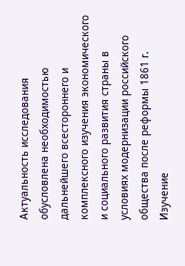Актуальность исследования обусловлена необходимостью дальнейшего всестороннего и комплексного изучения экономического и социального развития страны в условиях модернизации российского общества после реформы 1861 г. Изучение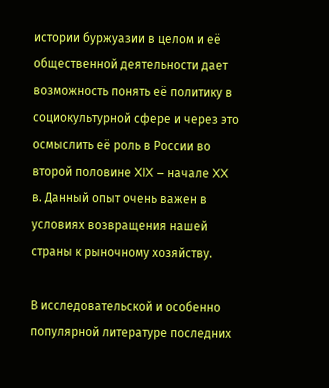истории буржуазии в целом и её общественной деятельности дает возможность понять её политику в социокультурной сфере и через это осмыслить её роль в России во второй половине XIX – начале XX в. Данный опыт очень важен в условиях возвращения нашей страны к рыночному хозяйству.

В исследовательской и особенно популярной литературе последних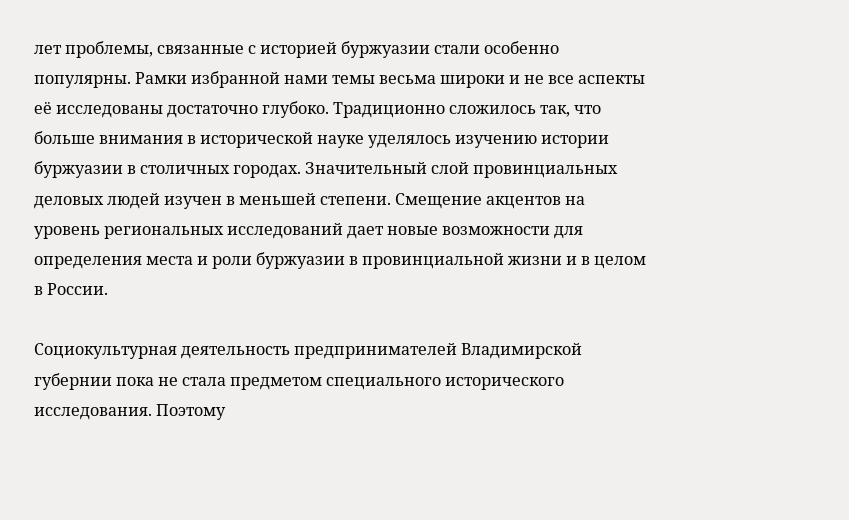лет проблемы, связанные с историей буржуазии стали особенно популярны. Рамки избранной нами темы весьма широки и не все аспекты её исследованы достаточно глубоко. Традиционно сложилось так, что больше внимания в исторической науке уделялось изучению истории буржуазии в столичных городах. Значительный слой провинциальных деловых людей изучен в меньшей степени. Смещение акцентов на уровень региональных исследований дает новые возможности для определения места и роли буржуазии в провинциальной жизни и в целом в России.

Социокультурная деятельность предпринимателей Владимирской губернии пока не стала предметом специального исторического исследования. Поэтому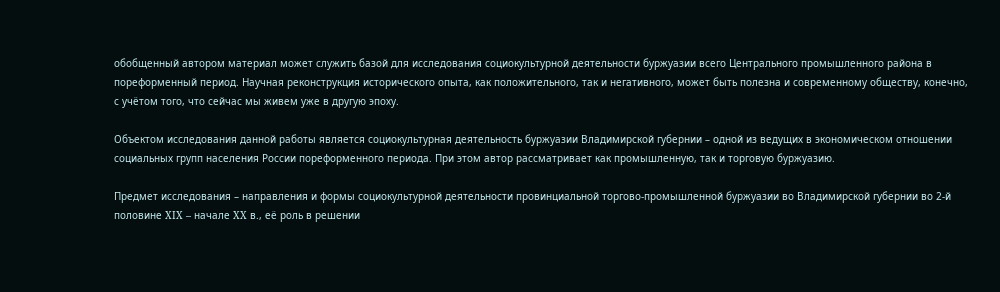обобщенный автором материал может служить базой для исследования социокультурной деятельности буржуазии всего Центрального промышленного района в пореформенный период. Научная реконструкция исторического опыта, как положительного, так и негативного, может быть полезна и современному обществу, конечно, с учётом того, что сейчас мы живем уже в другую эпоху.

Объектом исследования данной работы является социокультурная деятельность буржуазии Владимирской губернии – одной из ведущих в экономическом отношении социальных групп населения России пореформенного периода. При этом автор рассматривает как промышленную, так и торговую буржуазию.

Предмет исследования – направления и формы социокультурной деятельности провинциальной торгово-промышленной буржуазии во Владимирской губернии во 2-й половине XIX – начале XX в., её роль в решении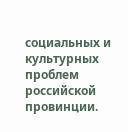социальных и культурных проблем российской провинции.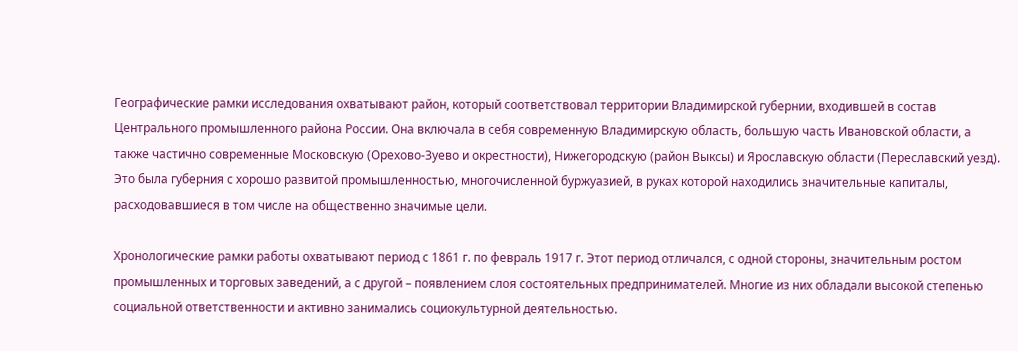Географические рамки исследования охватывают район, который соответствовал территории Владимирской губернии, входившей в состав Центрального промышленного района России. Она включала в себя современную Владимирскую область, большую часть Ивановской области, а также частично современные Московскую (Орехово-Зуево и окрестности), Нижегородскую (район Выксы) и Ярославскую области (Переславский уезд). Это была губерния с хорошо развитой промышленностью, многочисленной буржуазией, в руках которой находились значительные капиталы, расходовавшиеся в том числе на общественно значимые цели.

Хронологические рамки работы охватывают период с 1861 г. по февраль 1917 г. Этот период отличался, с одной стороны, значительным ростом промышленных и торговых заведений, а с другой – появлением слоя состоятельных предпринимателей. Многие из них обладали высокой степенью социальной ответственности и активно занимались социокультурной деятельностью.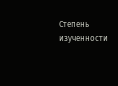Степень изученности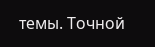темы. Точной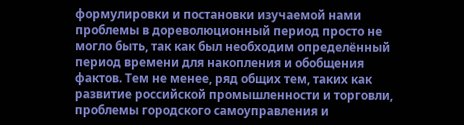формулировки и постановки изучаемой нами проблемы в дореволюционный период просто не могло быть, так как был необходим определённый период времени для накопления и обобщения фактов. Тем не менее, ряд общих тем, таких как развитие российской промышленности и торговли, проблемы городского самоуправления и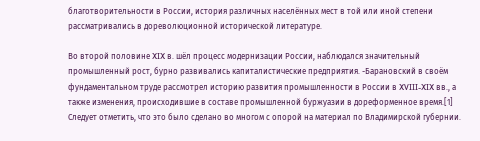благотворительности в России, история различных населённых мест в той или иной степени рассматривались в дореволюционной исторической литературе.

Во второй половине XIX в. шёл процесс модернизации России, наблюдался значительный промышленный рост, бурно развивались капиталистические предприятия. -Барановский в своём фундаментальном труде рассмотрел историю развития промышленности в России в XVIII-XIX вв., а также изменения, происходившие в составе промышленной буржуазии в дореформенное время.[1] Следует отметить, что это было сделано во многом с опорой на материал по Владимирской губернии.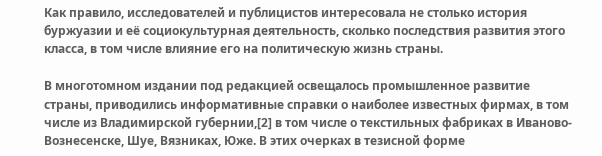Как правило, исследователей и публицистов интересовала не столько история буржуазии и её социокультурная деятельность, сколько последствия развития этого класса, в том числе влияние его на политическую жизнь страны.

В многотомном издании под редакцией освещалось промышленное развитие страны, приводились информативные справки о наиболее известных фирмах, в том числе из Владимирской губернии,[2] в том числе о текстильных фабриках в Иваново-Вознесенске, Шуе, Вязниках, Юже. В этих очерках в тезисной форме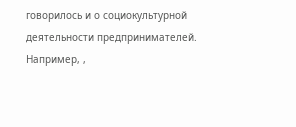говорилось и о социокультурной деятельности предпринимателей. Например, ,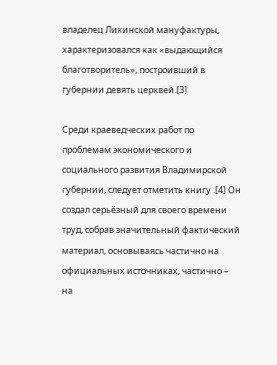владелец Ликинской мануфактуры, характеризовался как «выдающийся благотворитель», построивший в губернии девять церквей.[3]

Среди краеведческих работ по проблемам экономического и социального развития Владимирской губернии, следует отметить книгу .[4] Он создал серьёзный для своего времени труд, собрав значительный фактический материал, основываясь частично на официальных источниках, частично – на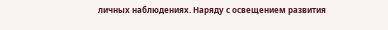личных наблюдениях. Наряду с освещением развития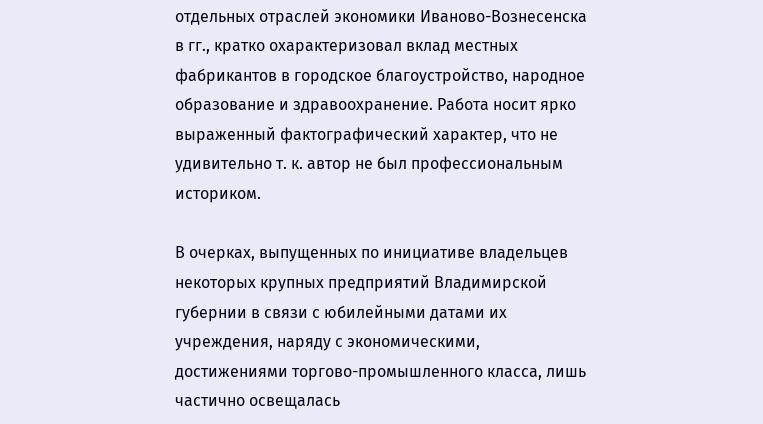отдельных отраслей экономики Иваново-Вознесенска в гг., кратко охарактеризовал вклад местных фабрикантов в городское благоустройство, народное образование и здравоохранение. Работа носит ярко выраженный фактографический характер, что не удивительно т. к. автор не был профессиональным историком.

В очерках, выпущенных по инициативе владельцев некоторых крупных предприятий Владимирской губернии в связи с юбилейными датами их учреждения, наряду с экономическими, достижениями торгово-промышленного класса, лишь частично освещалась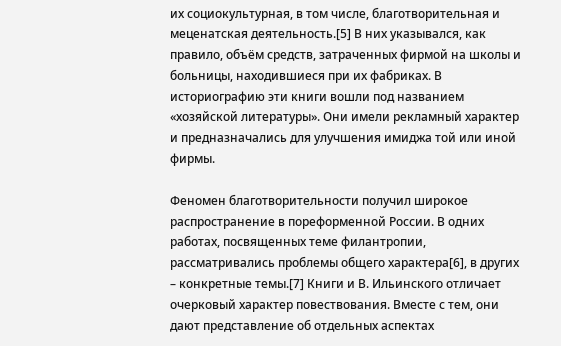их социокультурная, в том числе, благотворительная и меценатская деятельность.[5] В них указывался, как правило, объём средств, затраченных фирмой на школы и больницы, находившиеся при их фабриках. В историографию эти книги вошли под названием «хозяйской литературы». Они имели рекламный характер и предназначались для улучшения имиджа той или иной фирмы.

Феномен благотворительности получил широкое распространение в пореформенной России. В одних работах, посвященных теме филантропии, рассматривались проблемы общего характера[6], в других – конкретные темы.[7] Книги и В. Ильинского отличает очерковый характер повествования. Вместе с тем, они дают представление об отдельных аспектах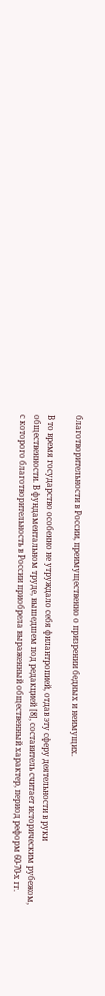благотворительности в России, преимущественно о призрении бедных и неимущих.

В то время государство особенно не утруждало себя филантропией, отдав эту сферу деятельности в руки общественности. В фундаментальном труде, вышедшем под редакцией [8], составитель считает историческим рубежом, с которого благотворительность в России приобрела выраженный общественный характер, период реформ 60-70-х гг.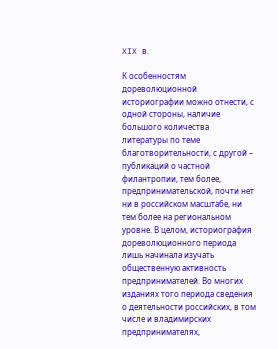XIX в.

К особенностям дореволюционной историографии можно отнести, с одной стороны, наличие большого количества литературы по теме благотворительности, с другой – публикаций о частной филантропии, тем более, предпринимательской, почти нет ни в российском масштабе, ни тем более на региональном уровне. В целом, историография дореволюционного периода лишь начинала изучать общественную активность предпринимателей. Во многих изданиях того периода сведения о деятельности российских, в том числе и владимирских предпринимателях,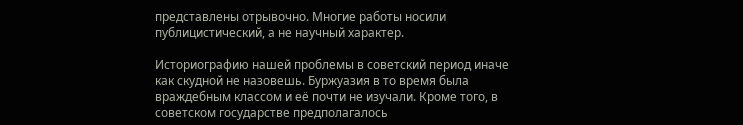представлены отрывочно. Многие работы носили публицистический, а не научный характер.

Историографию нашей проблемы в советский период иначе как скудной не назовешь. Буржуазия в то время была враждебным классом и её почти не изучали. Кроме того, в советском государстве предполагалось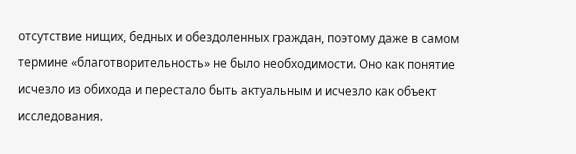отсутствие нищих, бедных и обездоленных граждан, поэтому даже в самом термине «благотворительность» не было необходимости. Оно как понятие исчезло из обихода и перестало быть актуальным и исчезло как объект исследования.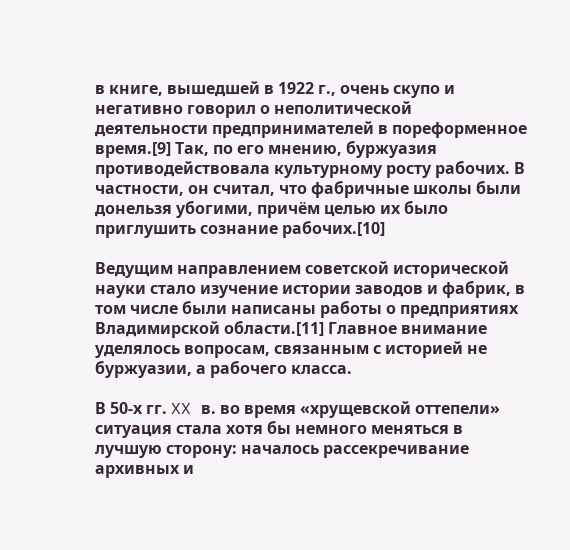в книге, вышедшей в 1922 г., очень скупо и негативно говорил о неполитической деятельности предпринимателей в пореформенное время.[9] Так, по его мнению, буржуазия противодействовала культурному росту рабочих. В частности, он считал, что фабричные школы были донельзя убогими, причём целью их было приглушить сознание рабочих.[10]

Ведущим направлением советской исторической науки стало изучение истории заводов и фабрик, в том числе были написаны работы о предприятиях Владимирской области.[11] Главное внимание уделялось вопросам, связанным с историей не буржуазии, а рабочего класса.

В 50-х гг. XX в. во время «хрущевской оттепели» ситуация стала хотя бы немного меняться в лучшую сторону: началось рассекречивание архивных и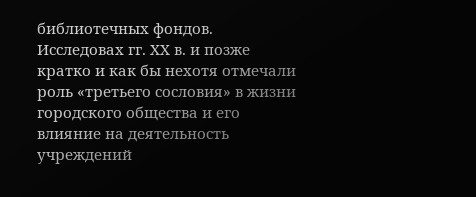библиотечных фондов. Исследовах гг. XX в. и позже кратко и как бы нехотя отмечали роль «третьего сословия» в жизни городского общества и его влияние на деятельность учреждений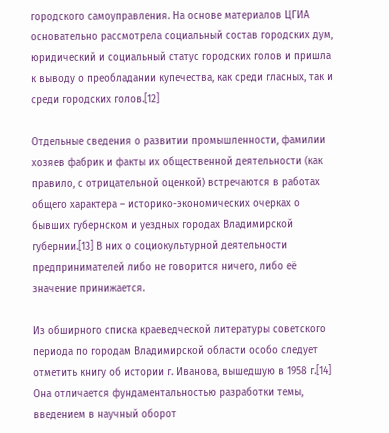городского самоуправления. На основе материалов ЦГИА основательно рассмотрела социальный состав городских дум, юридический и социальный статус городских голов и пришла к выводу о преобладании купечества, как среди гласных, так и среди городских голов.[12]

Отдельные сведения о развитии промышленности, фамилии хозяев фабрик и факты их общественной деятельности (как правило, с отрицательной оценкой) встречаются в работах общего характера – историко-экономических очерках о бывших губернском и уездных городах Владимирской губернии.[13] В них о социокультурной деятельности предпринимателей либо не говорится ничего, либо её значение принижается.

Из обширного списка краеведческой литературы советского периода по городам Владимирской области особо следует отметить книгу об истории г. Иванова, вышедшую в 1958 г.[14] Она отличается фундаментальностью разработки темы, введением в научный оборот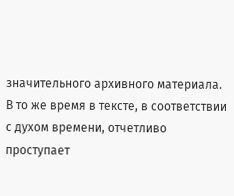значительного архивного материала. В то же время в тексте, в соответствии с духом времени, отчетливо проступает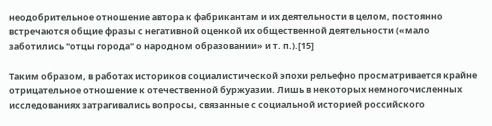неодобрительное отношение автора к фабрикантам и их деятельности в целом, постоянно встречаются общие фразы с негативной оценкой их общественной деятельности («мало заботились "отцы города" о народном образовании» и т. п.).[15]

Таким образом, в работах историков социалистической эпохи рельефно просматривается крайне отрицательное отношение к отечественной буржуазии. Лишь в некоторых немногочисленных исследованиях затрагивались вопросы, связанные с социальной историей российского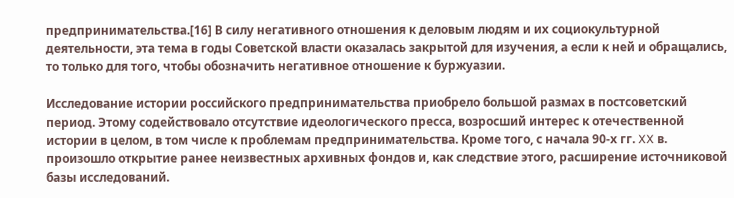предпринимательства.[16] В силу негативного отношения к деловым людям и их социокультурной деятельности, эта тема в годы Советской власти оказалась закрытой для изучения, а если к ней и обращались, то только для того, чтобы обозначить негативное отношение к буржуазии.

Исследование истории российского предпринимательства приобрело большой размах в постсоветский период. Этому содействовало отсутствие идеологического пресса, возросший интерес к отечественной истории в целом, в том числе к проблемам предпринимательства. Кроме того, с начала 90-х гг. XX в. произошло открытие ранее неизвестных архивных фондов и, как следствие этого, расширение источниковой базы исследований.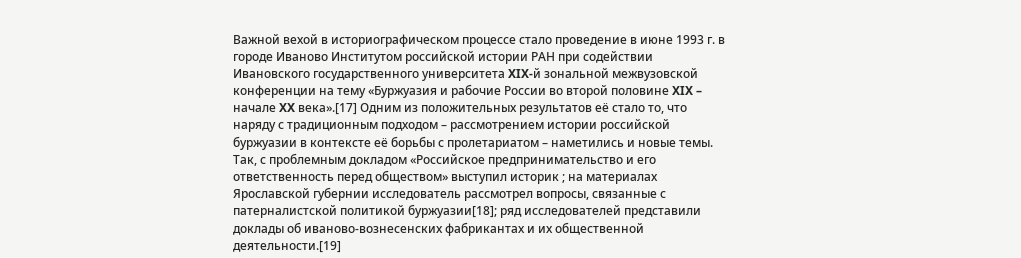Важной вехой в историографическом процессе стало проведение в июне 1993 г. в городе Иваново Институтом российской истории РАН при содействии Ивановского государственного университета XIX-й зональной межвузовской конференции на тему «Буржуазия и рабочие России во второй половине XIX – начале XX века».[17] Одним из положительных результатов её стало то, что наряду с традиционным подходом – рассмотрением истории российской буржуазии в контексте её борьбы с пролетариатом – наметились и новые темы. Так, с проблемным докладом «Российское предпринимательство и его ответственность перед обществом» выступил историк ; на материалах Ярославской губернии исследователь рассмотрел вопросы, связанные с патерналистской политикой буржуазии[18]; ряд исследователей представили доклады об иваново-вознесенских фабрикантах и их общественной деятельности.[19]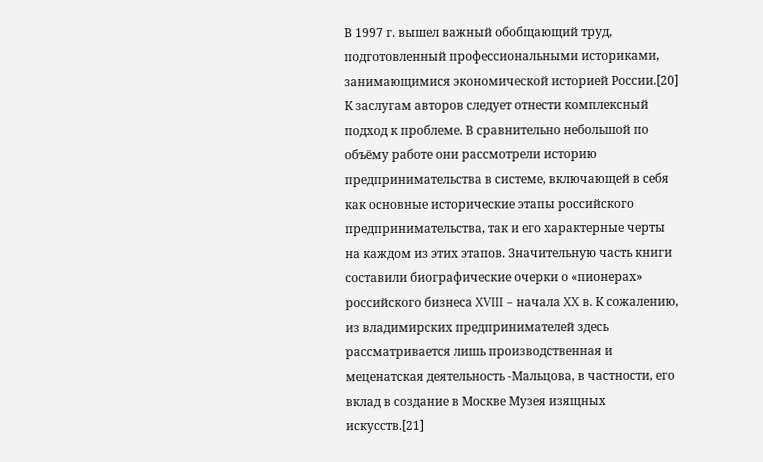В 1997 г. вышел важный обобщающий труд, подготовленный профессиональными историками, занимающимися экономической историей России.[20] К заслугам авторов следует отнести комплексный подход к проблеме. В сравнительно небольшой по объёму работе они рассмотрели историю предпринимательства в системе, включающей в себя как основные исторические этапы российского предпринимательства, так и его характерные черты на каждом из этих этапов. Значительную часть книги составили биографические очерки о «пионерах» российского бизнеса XVIII – начала XX в. К сожалению, из владимирских предпринимателей здесь рассматривается лишь производственная и меценатская деятельность -Мальцова, в частности, его вклад в создание в Москве Музея изящных искусств.[21]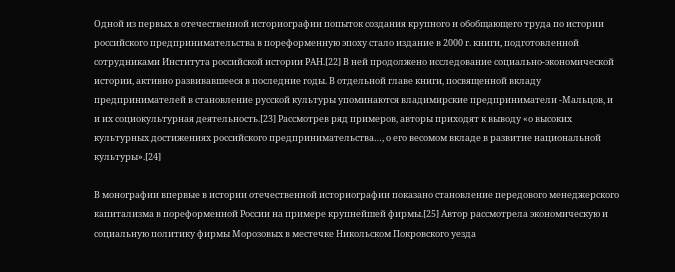Одной из первых в отечественной историографии попыток создания крупного и обобщающего труда по истории российского предпринимательства в пореформенную эпоху стало издание в 2000 г. книги, подготовленной сотрудниками Института российской истории РАН.[22] В ней продолжено исследование социально-экономической истории, активно развивавшееся в последние годы. В отдельной главе книги, посвященной вкладу предпринимателей в становление русской культуры упоминаются владимирские предприниматели -Мальцов, и и их социокультурная деятельность.[23] Рассмотрев ряд примеров, авторы приходят к выводу «о высоких культурных достижениях российского предпринимательства…, о его весомом вкладе в развитие национальной культуры».[24]

В монографии впервые в истории отечественной историографии показано становление передового менеджерского капитализма в пореформенной России на примере крупнейшей фирмы.[25] Автор рассмотрела экономическую и социальную политику фирмы Морозовых в местечке Никольском Покровского уезда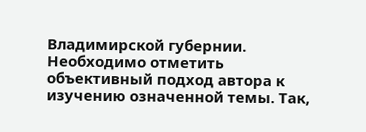Владимирской губернии. Необходимо отметить объективный подход автора к изучению означенной темы. Так,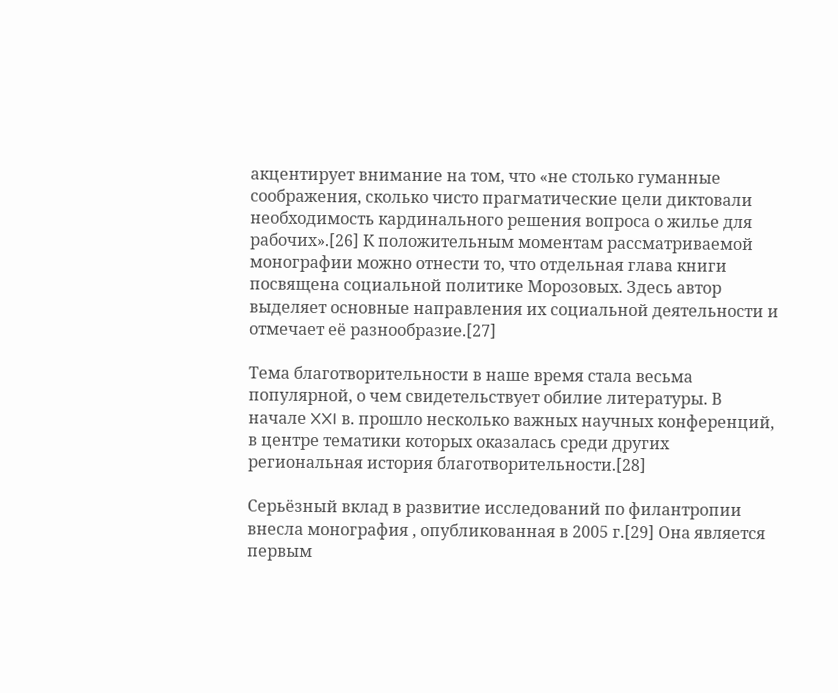акцентирует внимание на том, что «не столько гуманные соображения, сколько чисто прагматические цели диктовали необходимость кардинального решения вопроса о жилье для рабочих».[26] К положительным моментам рассматриваемой монографии можно отнести то, что отдельная глава книги посвящена социальной политике Морозовых. Здесь автор выделяет основные направления их социальной деятельности и отмечает её разнообразие.[27]

Тема благотворительности в наше время стала весьма популярной, о чем свидетельствует обилие литературы. В начале XXI в. прошло несколько важных научных конференций, в центре тематики которых оказалась среди других региональная история благотворительности.[28]

Серьёзный вклад в развитие исследований по филантропии внесла монография , опубликованная в 2005 г.[29] Она является первым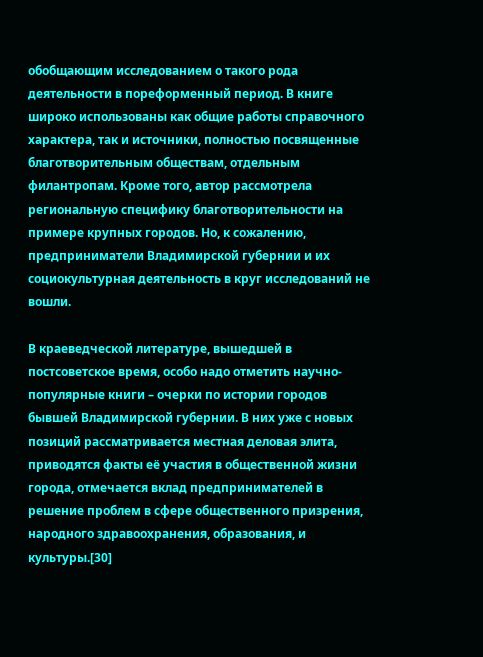обобщающим исследованием о такого рода деятельности в пореформенный период. В книге широко использованы как общие работы справочного характера, так и источники, полностью посвященные благотворительным обществам, отдельным филантропам. Кроме того, автор рассмотрела региональную специфику благотворительности на примере крупных городов. Но, к сожалению, предприниматели Владимирской губернии и их социокультурная деятельность в круг исследований не вошли.

В краеведческой литературе, вышедшей в постсоветское время, особо надо отметить научно-популярные книги – очерки по истории городов бывшей Владимирской губернии. В них уже с новых позиций рассматривается местная деловая элита, приводятся факты её участия в общественной жизни города, отмечается вклад предпринимателей в решение проблем в сфере общественного призрения, народного здравоохранения, образования, и культуры.[30]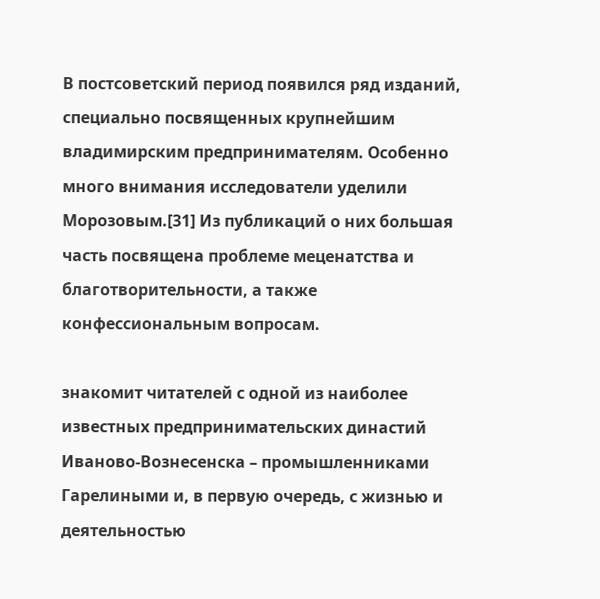В постсоветский период появился ряд изданий, специально посвященных крупнейшим владимирским предпринимателям. Особенно много внимания исследователи уделили Морозовым.[31] Из публикаций о них большая часть посвящена проблеме меценатства и благотворительности, а также конфессиональным вопросам.

знакомит читателей с одной из наиболее известных предпринимательских династий Иваново-Вознесенска – промышленниками Гарелиными и, в первую очередь, с жизнью и деятельностью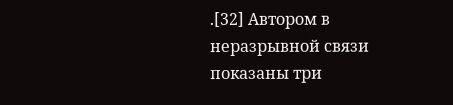.[32] Автором в неразрывной связи показаны три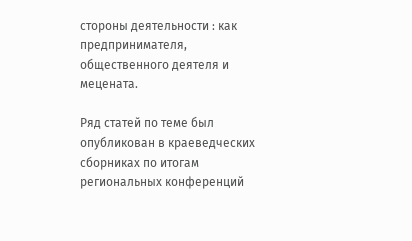стороны деятельности : как предпринимателя, общественного деятеля и мецената.

Ряд статей по теме был опубликован в краеведческих сборниках по итогам региональных конференций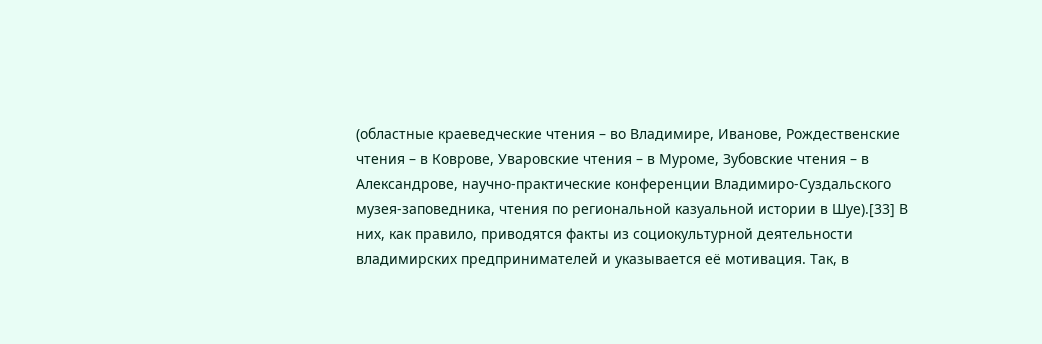(областные краеведческие чтения – во Владимире, Иванове, Рождественские чтения – в Коврове, Уваровские чтения – в Муроме, Зубовские чтения – в Александрове, научно-практические конференции Владимиро-Суздальского музея-заповедника, чтения по региональной казуальной истории в Шуе).[33] В них, как правило, приводятся факты из социокультурной деятельности владимирских предпринимателей и указывается её мотивация. Так, в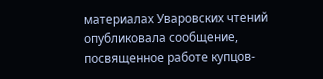материалах Уваровских чтений опубликовала сообщение, посвященное работе купцов-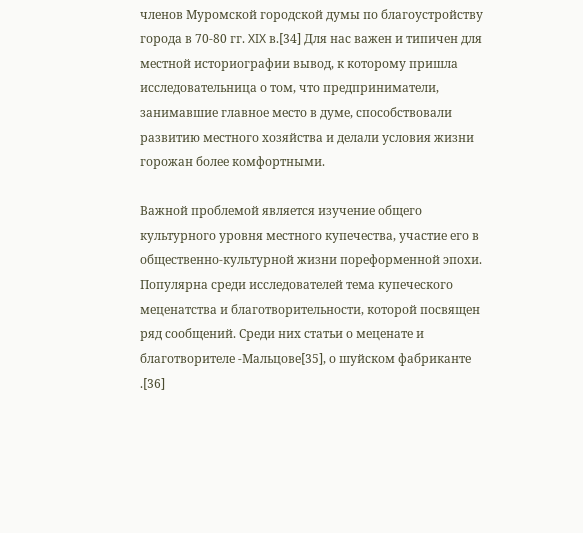членов Муромской городской думы по благоустройству города в 70-80 гг. XIX в.[34] Для нас важен и типичен для местной историографии вывод, к которому пришла исследовательница о том, что предприниматели, занимавшие главное место в думе, способствовали развитию местного хозяйства и делали условия жизни горожан более комфортными.

Важной проблемой является изучение общего культурного уровня местного купечества, участие его в общественно-культурной жизни пореформенной эпохи. Популярна среди исследователей тема купеческого меценатства и благотворительности, которой посвящен ряд сообщений. Среди них статьи о меценате и благотворителе -Мальцове[35], о шуйском фабриканте .[36]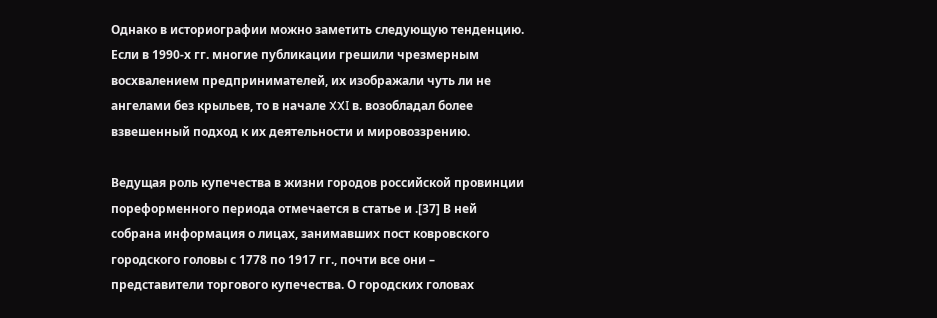Однако в историографии можно заметить следующую тенденцию. Если в 1990-х гг. многие публикации грешили чрезмерным восхвалением предпринимателей, их изображали чуть ли не ангелами без крыльев, то в начале XXI в. возобладал более взвешенный подход к их деятельности и мировоззрению.

Ведущая роль купечества в жизни городов российской провинции пореформенного периода отмечается в статье и .[37] В ней собрана информация о лицах, занимавших пост ковровского городского головы с 1778 по 1917 гг., почти все они – представители торгового купечества. О городских головах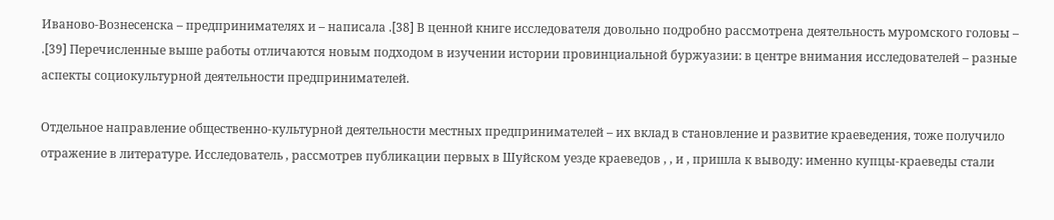Иваново-Вознесенска – предпринимателях и – написала .[38] В ценной книге исследователя довольно подробно рассмотрена деятельность муромского головы – .[39] Перечисленные выше работы отличаются новым подходом в изучении истории провинциальной буржуазии: в центре внимания исследователей – разные аспекты социокультурной деятельности предпринимателей.

Отдельное направление общественно-культурной деятельности местных предпринимателей – их вклад в становление и развитие краеведения, тоже получило отражение в литературе. Исследователь , рассмотрев публикации первых в Шуйском уезде краеведов , , и , пришла к выводу: именно купцы-краеведы стали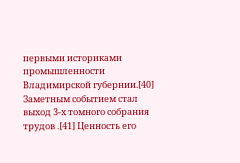первыми историками промышленности Владимирской губернии.[40] Заметным событием стал выход 3-х томного собрания трудов .[41] Ценность его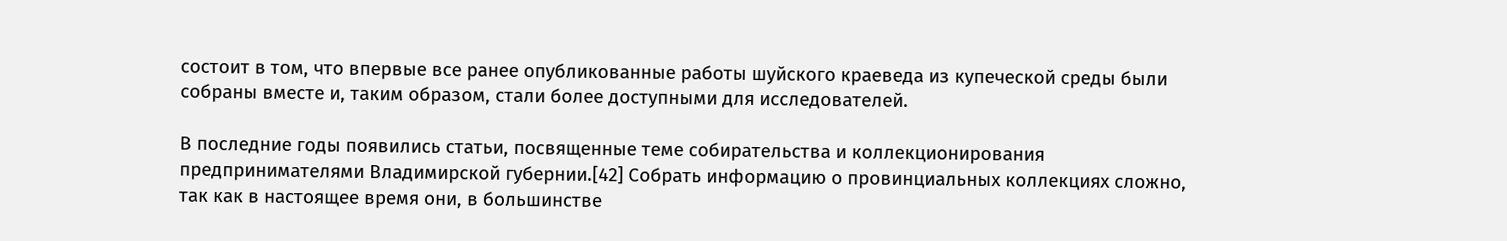состоит в том, что впервые все ранее опубликованные работы шуйского краеведа из купеческой среды были собраны вместе и, таким образом, стали более доступными для исследователей.

В последние годы появились статьи, посвященные теме собирательства и коллекционирования предпринимателями Владимирской губернии.[42] Собрать информацию о провинциальных коллекциях сложно, так как в настоящее время они, в большинстве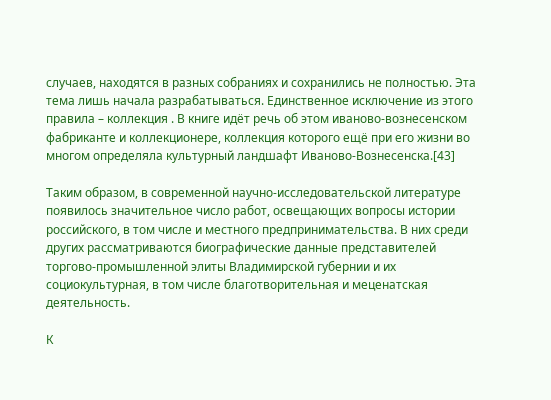случаев, находятся в разных собраниях и сохранились не полностью. Эта тема лишь начала разрабатываться. Единственное исключение из этого правила – коллекция . В книге идёт речь об этом иваново-вознесенском фабриканте и коллекционере, коллекция которого ещё при его жизни во многом определяла культурный ландшафт Иваново-Вознесенска.[43]

Таким образом, в современной научно-исследовательской литературе появилось значительное число работ, освещающих вопросы истории российского, в том числе и местного предпринимательства. В них среди других рассматриваются биографические данные представителей торгово-промышленной элиты Владимирской губернии и их социокультурная, в том числе благотворительная и меценатская деятельность.

К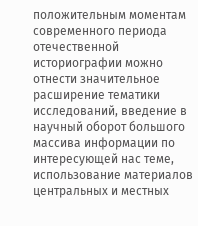положительным моментам современного периода отечественной историографии можно отнести значительное расширение тематики исследований, введение в научный оборот большого массива информации по интересующей нас теме, использование материалов центральных и местных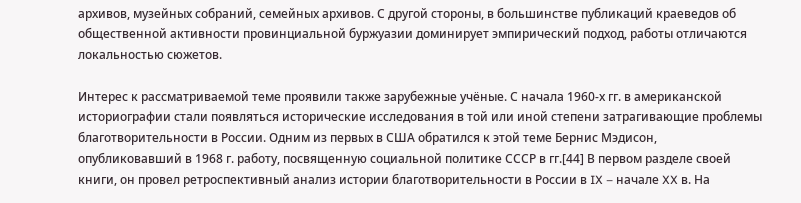архивов, музейных собраний, семейных архивов. С другой стороны, в большинстве публикаций краеведов об общественной активности провинциальной буржуазии доминирует эмпирический подход, работы отличаются локальностью сюжетов.

Интерес к рассматриваемой теме проявили также зарубежные учёные. С начала 1960-х гг. в американской историографии стали появляться исторические исследования в той или иной степени затрагивающие проблемы благотворительности в России. Одним из первых в США обратился к этой теме Бернис Мэдисон, опубликовавший в 1968 г. работу, посвященную социальной политике СССР в гг.[44] В первом разделе своей книги, он провел ретроспективный анализ истории благотворительности в России в IX – начале XX в. На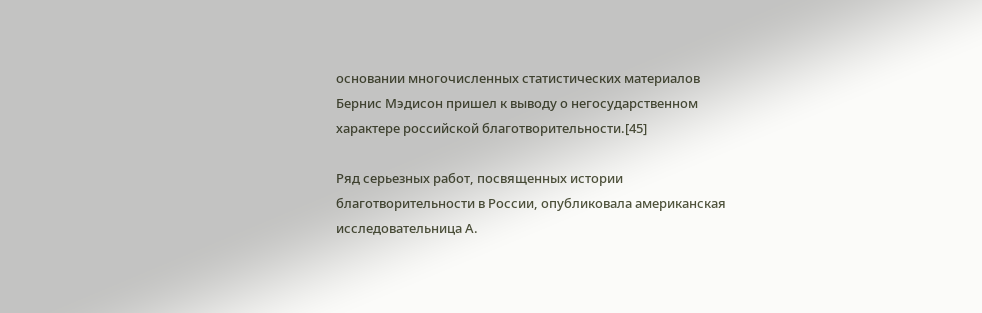основании многочисленных статистических материалов Бернис Мэдисон пришел к выводу о негосударственном характере российской благотворительности.[45]

Ряд серьезных работ, посвященных истории благотворительности в России, опубликовала американская исследовательница А.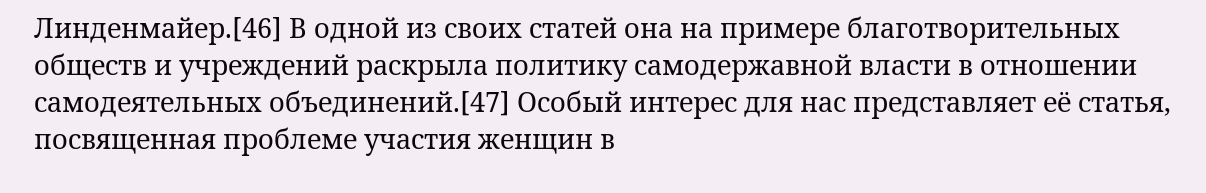Линденмайер.[46] В одной из своих статей она на примере благотворительных обществ и учреждений раскрыла политику самодержавной власти в отношении самодеятельных объединений.[47] Особый интерес для нас представляет её статья, посвященная проблеме участия женщин в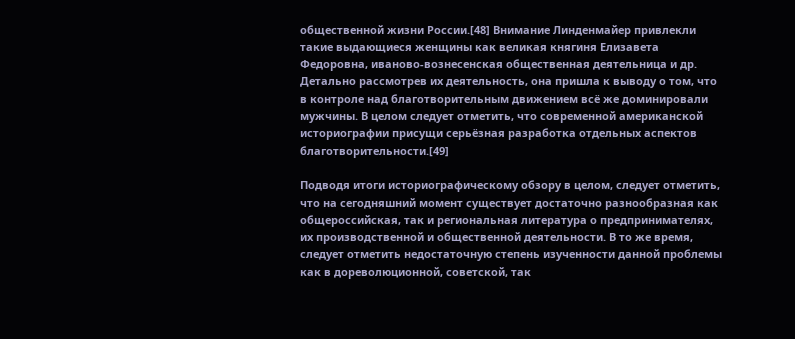общественной жизни России.[48] Внимание Линденмайер привлекли такие выдающиеся женщины как великая княгиня Елизавета Федоровна, иваново-вознесенская общественная деятельница и др. Детально рассмотрев их деятельность, она пришла к выводу о том, что в контроле над благотворительным движением всё же доминировали мужчины. В целом следует отметить, что современной американской историографии присущи серьёзная разработка отдельных аспектов благотворительности.[49]

Подводя итоги историографическому обзору в целом, следует отметить, что на сегодняшний момент существует достаточно разнообразная как общероссийская, так и региональная литература о предпринимателях, их производственной и общественной деятельности. В то же время, следует отметить недостаточную степень изученности данной проблемы как в дореволюционной, советской, так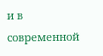и в современной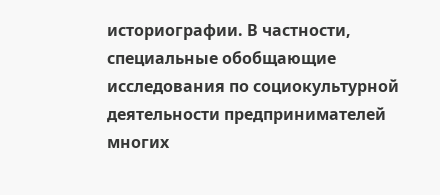историографии. В частности, специальные обобщающие исследования по социокультурной деятельности предпринимателей многих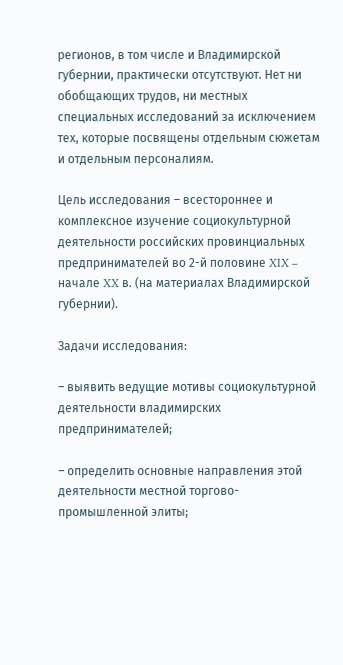регионов, в том числе и Владимирской губернии, практически отсутствуют. Нет ни обобщающих трудов, ни местных специальных исследований за исключением тех, которые посвящены отдельным сюжетам и отдельным персоналиям.

Цель исследования – всестороннее и комплексное изучение социокультурной деятельности российских провинциальных предпринимателей во 2-й половине XIX – начале XX в. (на материалах Владимирской губернии).

Задачи исследования:

– выявить ведущие мотивы социокультурной деятельности владимирских предпринимателей;

– определить основные направления этой деятельности местной торгово-промышленной элиты;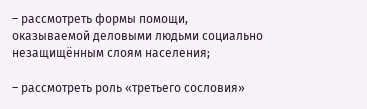– рассмотреть формы помощи, оказываемой деловыми людьми социально незащищённым слоям населения;

– рассмотреть роль «третьего сословия»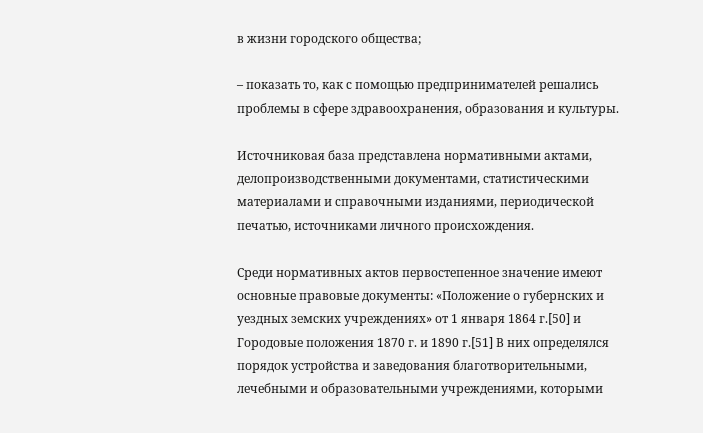в жизни городского общества;

– показать то, как с помощью предпринимателей решались проблемы в сфере здравоохранения, образования и культуры.

Источниковая база представлена нормативными актами, делопроизводственными документами, статистическими материалами и справочными изданиями, периодической печатью, источниками личного происхождения.

Среди нормативных актов первостепенное значение имеют основные правовые документы: «Положение о губернских и уездных земских учреждениях» от 1 января 1864 г.[50] и Городовые положения 1870 г. и 1890 г.[51] В них определялся порядок устройства и заведования благотворительными, лечебными и образовательными учреждениями, которыми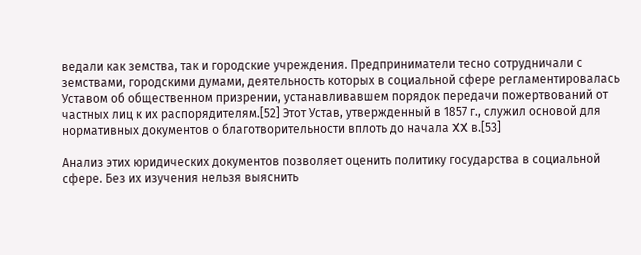ведали как земства, так и городские учреждения. Предприниматели тесно сотрудничали с земствами, городскими думами, деятельность которых в социальной сфере регламентировалась Уставом об общественном призрении, устанавливавшем порядок передачи пожертвований от частных лиц к их распорядителям.[52] Этот Устав, утвержденный в 1857 г., служил основой для нормативных документов о благотворительности вплоть до начала XX в.[53]

Анализ этих юридических документов позволяет оценить политику государства в социальной сфере. Без их изучения нельзя выяснить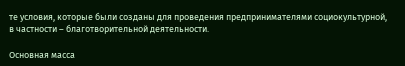те условия, которые были созданы для проведения предпринимателями социокультурной, в частности – благотворительной деятельности.

Основная масса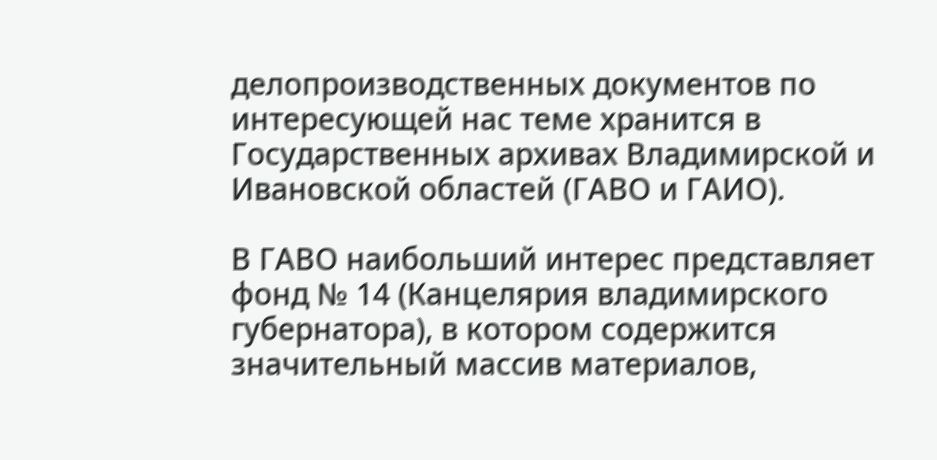делопроизводственных документов по интересующей нас теме хранится в Государственных архивах Владимирской и Ивановской областей (ГАВО и ГАИО).

В ГАВО наибольший интерес представляет фонд № 14 (Канцелярия владимирского губернатора), в котором содержится значительный массив материалов,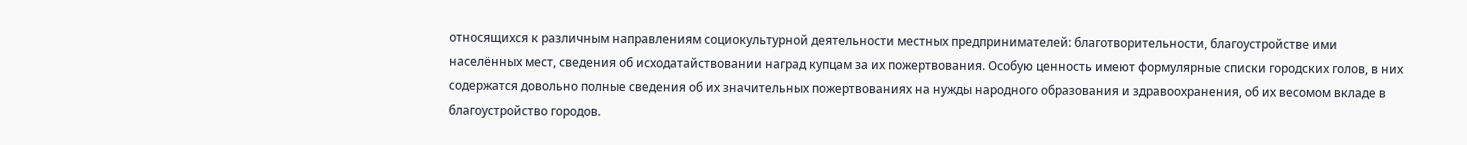относящихся к различным направлениям социокультурной деятельности местных предпринимателей: благотворительности, благоустройстве ими населённых мест, сведения об исходатайствовании наград купцам за их пожертвования. Особую ценность имеют формулярные списки городских голов, в них содержатся довольно полные сведения об их значительных пожертвованиях на нужды народного образования и здравоохранения, об их весомом вкладе в благоустройство городов.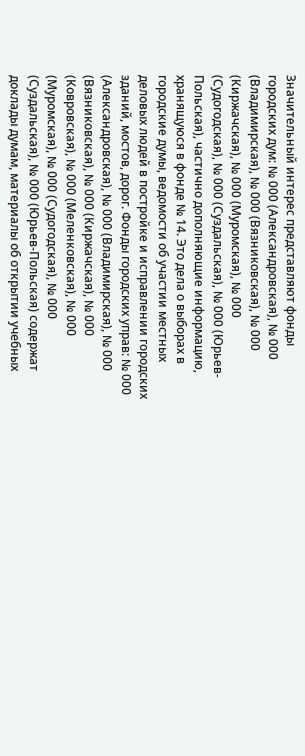Значительный интерес представляют фонды городских дум: № 000 (Александровская), № 000 (Владимирская), № 000 (Вязниковская), № 000 (Киржачская), № 000 (Муромская), № 000 (Судогодская), № 000 (Суздальская), № 000 (Юрьев-Польская), частично дополняющие информацию, хранящуюся в фонде № 14. Это дела о выборах в городские думы, ведомости об участии местных деловых людей в постройке и исправлении городских зданий, мостов, дорог. Фонды городских управ: № 000 (Александровская), № 000 (Владимирская), № 000 (Вязниковская), № 000 (Киржачская), № 000 (Ковровская), № 000 (Меленковская), № 000 (Муромская), № 000 (Судогодская), № 000 (Суздальская), № 000 (Юрьев-Польская) содержат доклады думам, материалы об открытии учебных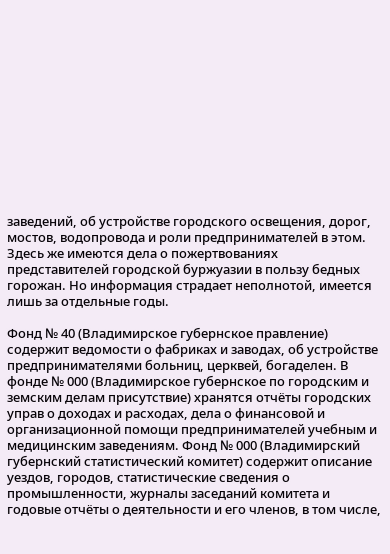заведений, об устройстве городского освещения, дорог, мостов, водопровода и роли предпринимателей в этом. Здесь же имеются дела о пожертвованиях представителей городской буржуазии в пользу бедных горожан. Но информация страдает неполнотой, имеется лишь за отдельные годы.

Фонд № 40 (Владимирское губернское правление) содержит ведомости о фабриках и заводах, об устройстве предпринимателями больниц, церквей, богаделен. В фонде № 000 (Владимирское губернское по городским и земским делам присутствие) хранятся отчёты городских управ о доходах и расходах, дела о финансовой и организационной помощи предпринимателей учебным и медицинским заведениям. Фонд № 000 (Владимирский губернский статистический комитет) содержит описание уездов, городов, статистические сведения о промышленности, журналы заседаний комитета и годовые отчёты о деятельности и его членов, в том числе,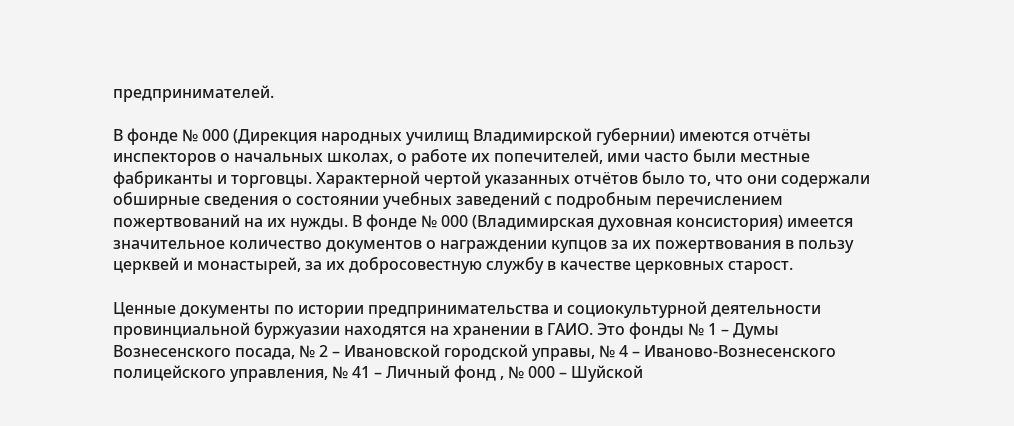предпринимателей.

В фонде № 000 (Дирекция народных училищ Владимирской губернии) имеются отчёты инспекторов о начальных школах, о работе их попечителей, ими часто были местные фабриканты и торговцы. Характерной чертой указанных отчётов было то, что они содержали обширные сведения о состоянии учебных заведений с подробным перечислением пожертвований на их нужды. В фонде № 000 (Владимирская духовная консистория) имеется значительное количество документов о награждении купцов за их пожертвования в пользу церквей и монастырей, за их добросовестную службу в качестве церковных старост.

Ценные документы по истории предпринимательства и социокультурной деятельности провинциальной буржуазии находятся на хранении в ГАИО. Это фонды № 1 – Думы Вознесенского посада, № 2 – Ивановской городской управы, № 4 – Иваново-Вознесенского полицейского управления, № 41 – Личный фонд , № 000 – Шуйской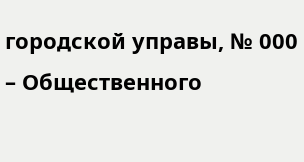городской управы, № 000 – Общественного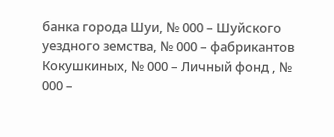банка города Шуи, № 000 – Шуйского уездного земства, № 000 – фабрикантов Кокушкиных, № 000 – Личный фонд , № 000 –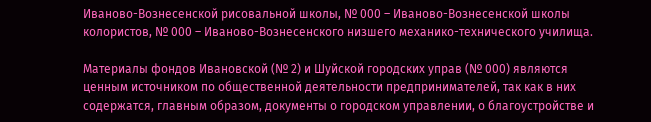Иваново-Вознесенской рисовальной школы, № 000 – Иваново-Вознесенской школы колористов, № 000 – Иваново-Вознесенского низшего механико-технического училища.

Материалы фондов Ивановской (№ 2) и Шуйской городских управ (№ 000) являются ценным источником по общественной деятельности предпринимателей, так как в них содержатся, главным образом, документы о городском управлении, о благоустройстве и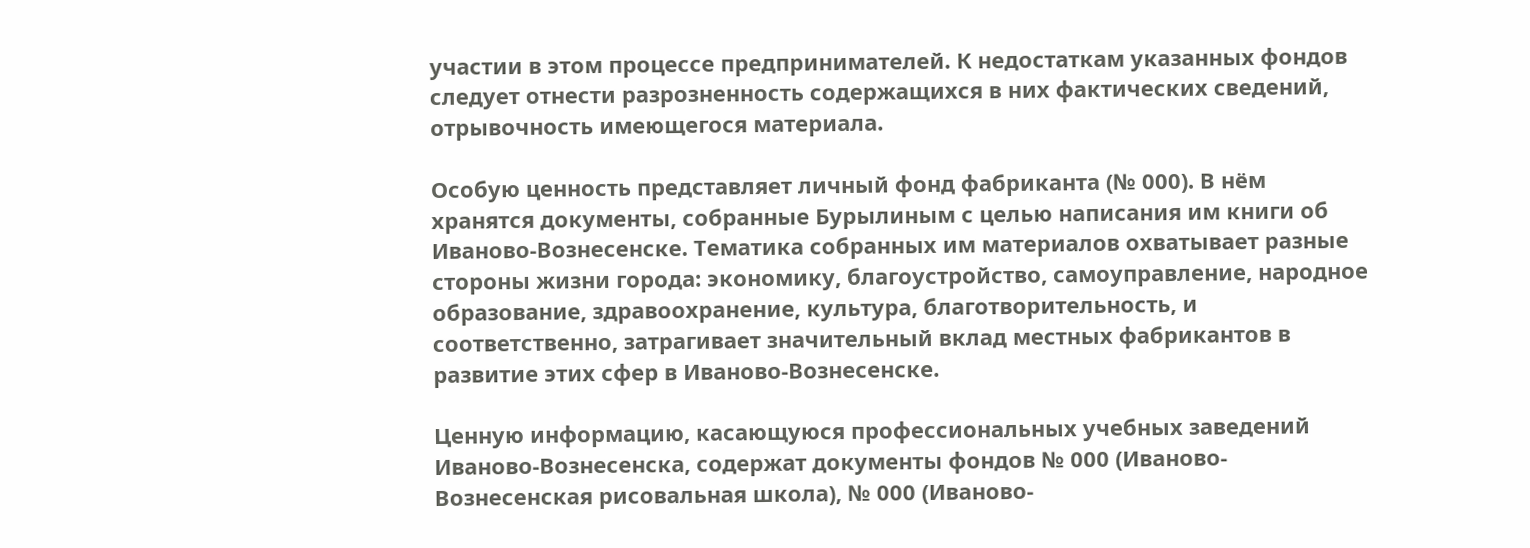участии в этом процессе предпринимателей. К недостаткам указанных фондов следует отнести разрозненность содержащихся в них фактических сведений, отрывочность имеющегося материала.

Особую ценность представляет личный фонд фабриканта (№ 000). В нём хранятся документы, собранные Бурылиным с целью написания им книги об Иваново-Вознесенске. Тематика собранных им материалов охватывает разные стороны жизни города: экономику, благоустройство, самоуправление, народное образование, здравоохранение, культура, благотворительность, и соответственно, затрагивает значительный вклад местных фабрикантов в развитие этих сфер в Иваново-Вознесенске.

Ценную информацию, касающуюся профессиональных учебных заведений Иваново-Вознесенска, содержат документы фондов № 000 (Иваново-Вознесенская рисовальная школа), № 000 (Иваново-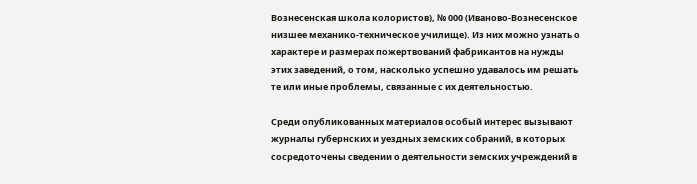Вознесенская школа колористов), № 000 (Иваново-Вознесенское низшее механико-техническое училище). Из них можно узнать о характере и размерах пожертвований фабрикантов на нужды этих заведений, о том, насколько успешно удавалось им решать те или иные проблемы, связанные с их деятельностью.

Среди опубликованных материалов особый интерес вызывают журналы губернских и уездных земских собраний, в которых сосредоточены сведении о деятельности земских учреждений в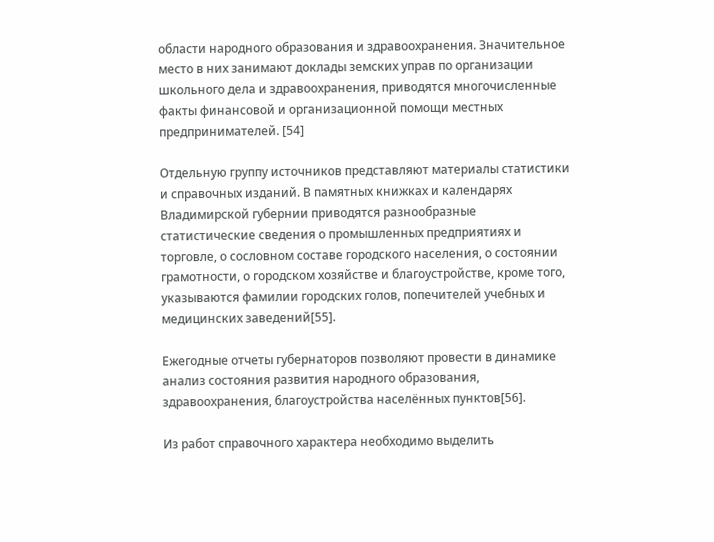области народного образования и здравоохранения. Значительное место в них занимают доклады земских управ по организации школьного дела и здравоохранения, приводятся многочисленные факты финансовой и организационной помощи местных предпринимателей. [54]

Отдельную группу источников представляют материалы статистики и справочных изданий. В памятных книжках и календарях Владимирской губернии приводятся разнообразные статистические сведения о промышленных предприятиях и торговле, о сословном составе городского населения, о состоянии грамотности, о городском хозяйстве и благоустройстве, кроме того, указываются фамилии городских голов, попечителей учебных и медицинских заведений[55].

Ежегодные отчеты губернаторов позволяют провести в динамике анализ состояния развития народного образования, здравоохранения, благоустройства населённых пунктов[56].

Из работ справочного характера необходимо выделить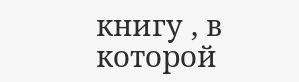книгу , в которой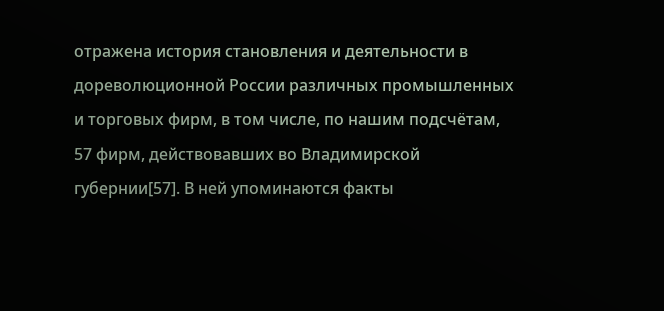отражена история становления и деятельности в дореволюционной России различных промышленных и торговых фирм, в том числе, по нашим подсчётам, 57 фирм, действовавших во Владимирской губернии[57]. В ней упоминаются факты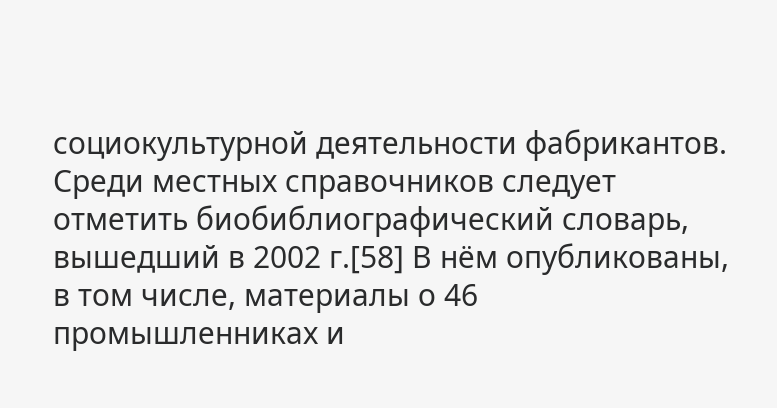социокультурной деятельности фабрикантов. Среди местных справочников следует отметить биобиблиографический словарь, вышедший в 2002 г.[58] В нём опубликованы, в том числе, материалы о 46 промышленниках и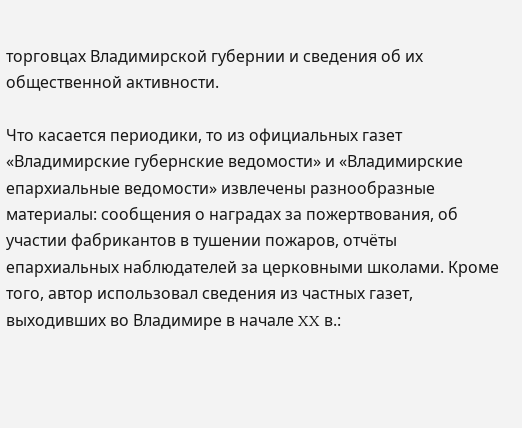торговцах Владимирской губернии и сведения об их общественной активности.

Что касается периодики, то из официальных газет «Владимирские губернские ведомости» и «Владимирские епархиальные ведомости» извлечены разнообразные материалы: сообщения о наградах за пожертвования, об участии фабрикантов в тушении пожаров, отчёты епархиальных наблюдателей за церковными школами. Кроме того, автор использовал сведения из частных газет, выходивших во Владимире в начале XX в.: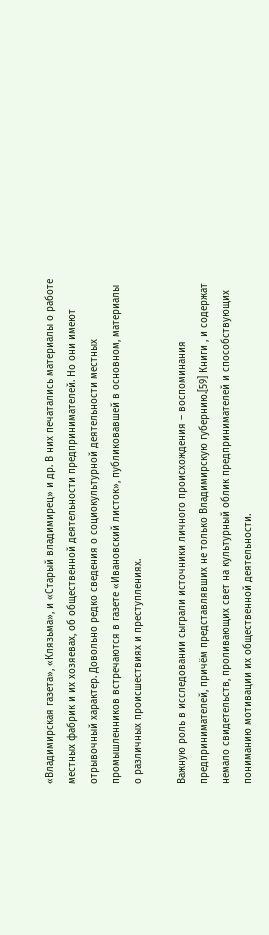«Владимирская газета», «Клязьма», и «Старый владимирец» и др. В них печатались материалы о работе местных фабрик и их хозяевах, об общественной деятельности предпринимателей. Но они имеют отрывочный характер. Довольно редко сведения о социокультурной деятельности местных промышленников встречаются в газете «Ивановский листок», публиковавшей в основном, материалы о различных происшествиях и преступлениях.

Важную роль в исследовании сыграли источники личного происхождения – воспоминания предпринимателей, причём представлявших не только Владимирскую губернию.[59] Книги , и содержат немало свидетельств, проливающих свет на культурный облик предпринимателей и способствующих пониманию мотивации их общественной деятельности.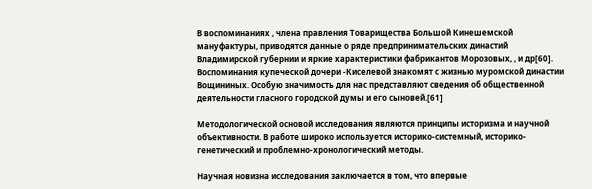В воспоминаниях , члена правления Товарищества Большой Кинешемской мануфактуры, приводятся данные о ряде предпринимательских династий Владимирской губернии и яркие характеристики фабрикантов Морозовых, , и др[60]. Воспоминания купеческой дочери -Киселевой знакомят с жизнью муромской династии Вощининых. Особую значимость для нас представляют сведения об общественной деятельности гласного городской думы и его сыновей.[61]

Методологической основой исследования являются принципы историзма и научной объективности. В работе широко используется историко-системный, историко-генетический и проблемно-хронологический методы.

Научная новизна исследования заключается в том, что впервые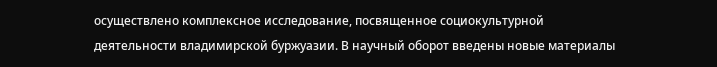осуществлено комплексное исследование, посвященное социокультурной деятельности владимирской буржуазии. В научный оборот введены новые материалы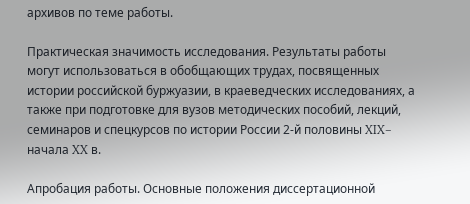архивов по теме работы.

Практическая значимость исследования. Результаты работы могут использоваться в обобщающих трудах, посвященных истории российской буржуазии, в краеведческих исследованиях, а также при подготовке для вузов методических пособий, лекций, семинаров и спецкурсов по истории России 2-й половины XIX– начала XX в.

Апробация работы. Основные положения диссертационной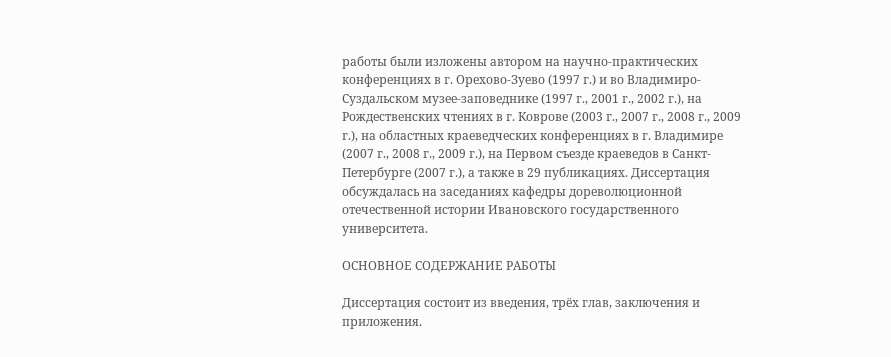работы были изложены автором на научно-практических конференциях в г. Орехово-Зуево (1997 г.) и во Владимиро-Суздальском музее-заповеднике (1997 г., 2001 г., 2002 г.), на Рождественских чтениях в г. Коврове (2003 г., 2007 г., 2008 г., 2009 г.), на областных краеведческих конференциях в г. Владимире (2007 г., 2008 г., 2009 г.), на Первом съезде краеведов в Санкт-Петербурге (2007 г.), а также в 29 публикациях. Диссертация обсуждалась на заседаниях кафедры дореволюционной отечественной истории Ивановского государственного университета.

ОСНОВНОЕ СОДЕРЖАНИЕ РАБОТЫ

Диссертация состоит из введения, трёх глав, заключения и приложения.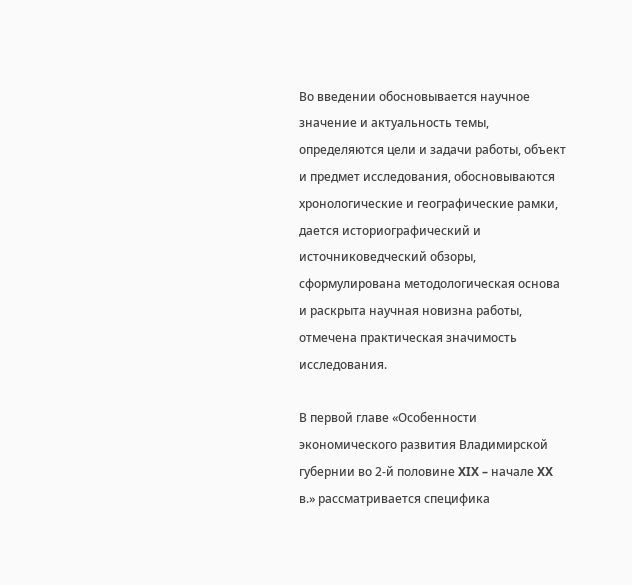Во введении обосновывается научное значение и актуальность темы, определяются цели и задачи работы, объект и предмет исследования, обосновываются хронологические и географические рамки, дается историографический и источниковедческий обзоры, сформулирована методологическая основа и раскрыта научная новизна работы, отмечена практическая значимость исследования.

В первой главе «Особенности экономического развития Владимирской губернии во 2-й половине XIX – начале XX в.» рассматривается специфика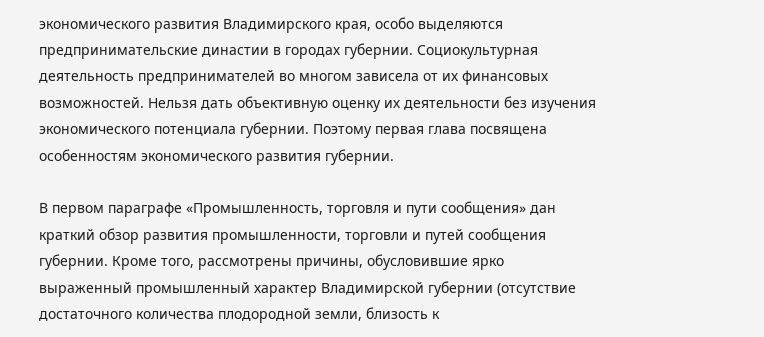экономического развития Владимирского края, особо выделяются предпринимательские династии в городах губернии. Социокультурная деятельность предпринимателей во многом зависела от их финансовых возможностей. Нельзя дать объективную оценку их деятельности без изучения экономического потенциала губернии. Поэтому первая глава посвящена особенностям экономического развития губернии.

В первом параграфе «Промышленность, торговля и пути сообщения» дан краткий обзор развития промышленности, торговли и путей сообщения губернии. Кроме того, рассмотрены причины, обусловившие ярко выраженный промышленный характер Владимирской губернии (отсутствие достаточного количества плодородной земли, близость к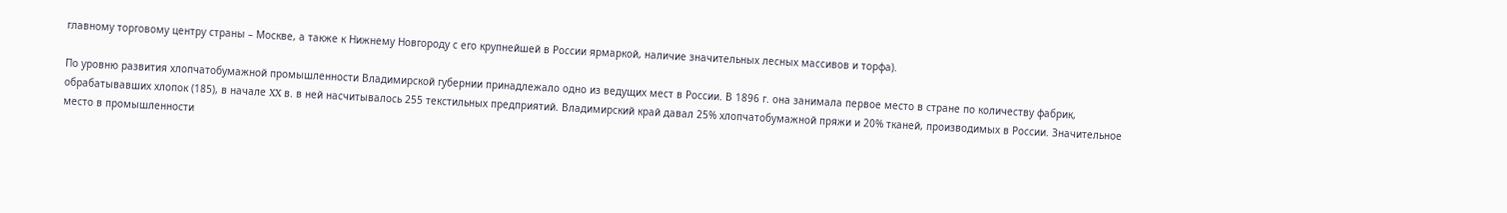главному торговому центру страны – Москве, а также к Нижнему Новгороду с его крупнейшей в России ярмаркой, наличие значительных лесных массивов и торфа).

По уровню развития хлопчатобумажной промышленности Владимирской губернии принадлежало одно из ведущих мест в России. В 1896 г. она занимала первое место в стране по количеству фабрик, обрабатывавших хлопок (185), в начале XX в. в ней насчитывалось 255 текстильных предприятий. Владимирский край давал 25% хлопчатобумажной пряжи и 20% тканей, производимых в России. Значительное место в промышленности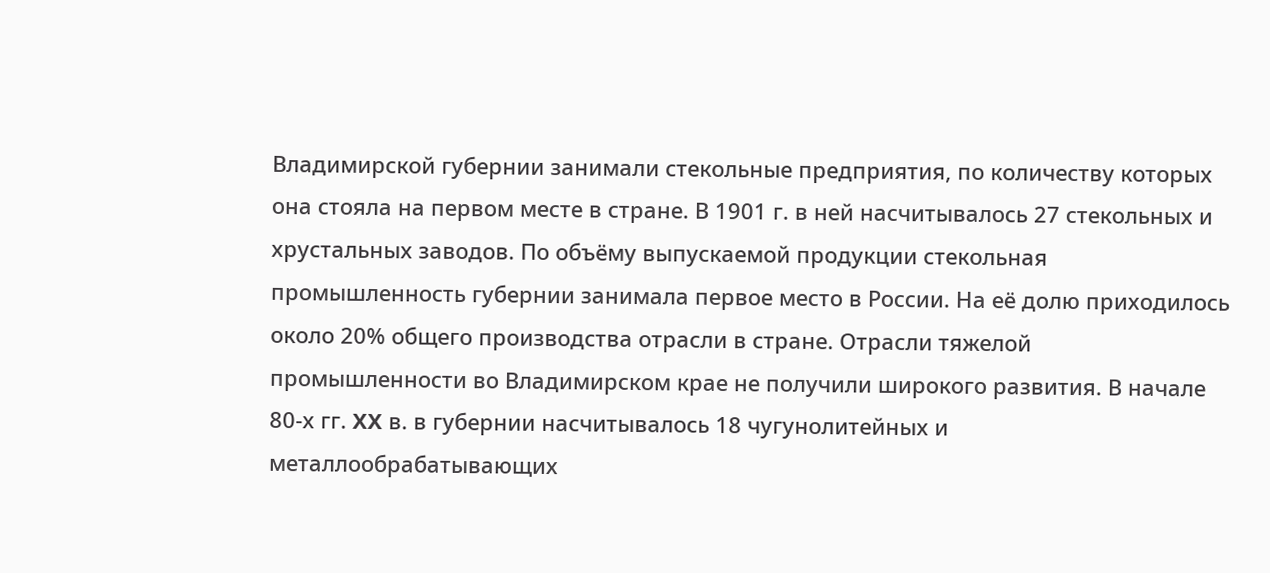Владимирской губернии занимали стекольные предприятия, по количеству которых она стояла на первом месте в стране. В 1901 г. в ней насчитывалось 27 стекольных и хрустальных заводов. По объёму выпускаемой продукции стекольная промышленность губернии занимала первое место в России. На её долю приходилось около 20% общего производства отрасли в стране. Отрасли тяжелой промышленности во Владимирском крае не получили широкого развития. В начале 80-х гг. XX в. в губернии насчитывалось 18 чугунолитейных и металлообрабатывающих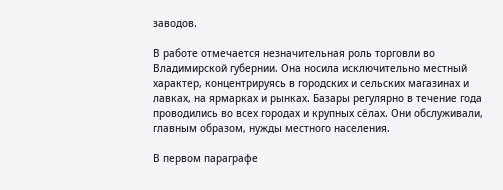заводов.

В работе отмечается незначительная роль торговли во Владимирской губернии. Она носила исключительно местный характер, концентрируясь в городских и сельских магазинах и лавках, на ярмарках и рынках. Базары регулярно в течение года проводились во всех городах и крупных сёлах. Они обслуживали, главным образом, нужды местного населения.

В первом параграфе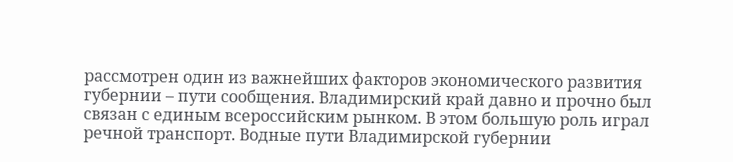рассмотрен один из важнейших факторов экономического развития губернии – пути сообщения. Владимирский край давно и прочно был связан с единым всероссийским рынком. В этом большую роль играл речной транспорт. Водные пути Владимирской губернии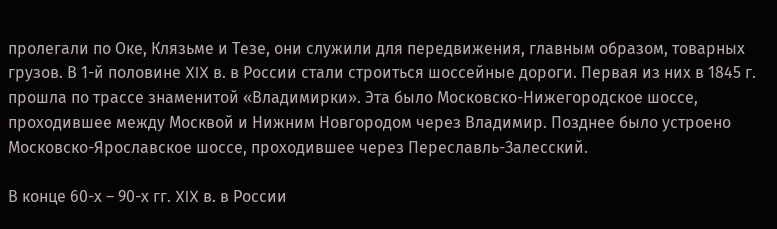пролегали по Оке, Клязьме и Тезе, они служили для передвижения, главным образом, товарных грузов. В 1-й половине XIX в. в России стали строиться шоссейные дороги. Первая из них в 1845 г. прошла по трассе знаменитой «Владимирки». Эта было Московско-Нижегородское шоссе, проходившее между Москвой и Нижним Новгородом через Владимир. Позднее было устроено Московско-Ярославское шоссе, проходившее через Переславль-Залесский.

В конце 60-х – 90-х гг. XIX в. в России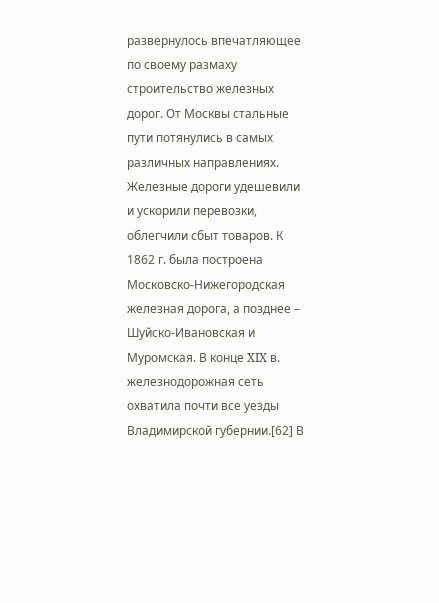развернулось впечатляющее по своему размаху строительство железных дорог. От Москвы стальные пути потянулись в самых различных направлениях. Железные дороги удешевили и ускорили перевозки, облегчили сбыт товаров. К 1862 г. была построена Московско-Нижегородская железная дорога, а позднее – Шуйско-Ивановская и Муромская. В конце XIX в. железнодорожная сеть охватила почти все уезды Владимирской губернии.[62] В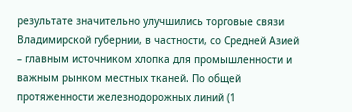результате значительно улучшились торговые связи Владимирской губернии, в частности, со Средней Азией – главным источником хлопка для промышленности и важным рынком местных тканей. По общей протяженности железнодорожных линий (1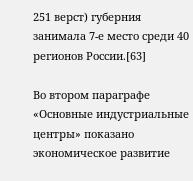251 верст) губерния занимала 7-е место среди 40 регионов России.[63]

Во втором параграфе «Основные индустриальные центры» показано экономическое развитие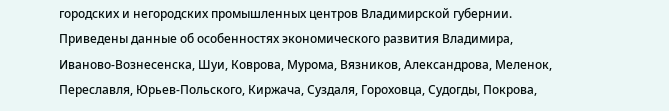городских и негородских промышленных центров Владимирской губернии. Приведены данные об особенностях экономического развития Владимира, Иваново-Вознесенска, Шуи, Коврова, Мурома, Вязников, Александрова, Меленок, Переславля, Юрьев-Польского, Киржача, Суздаля, Гороховца, Судогды, Покрова,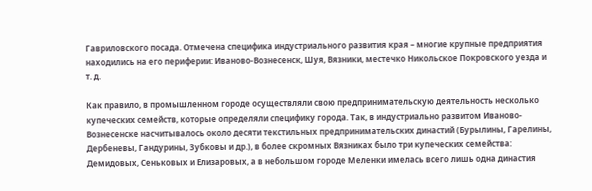Гавриловского посада. Отмечена специфика индустриального развития края – многие крупные предприятия находились на его периферии: Иваново-Вознесенск, Шуя, Вязники, местечко Никольское Покровского уезда и т. д.

Как правило, в промышленном городе осуществляли свою предпринимательскую деятельность несколько купеческих семейств, которые определяли специфику города. Так, в индустриально развитом Иваново-Вознесенске насчитывалось около десяти текстильных предпринимательских династий (Бурылины, Гарелины, Дербеневы, Гандурины, Зубковы и др.), в более скромных Вязниках было три купеческих семейства: Демидовых, Сеньковых и Елизаровых, а в небольшом городе Меленки имелась всего лишь одна династия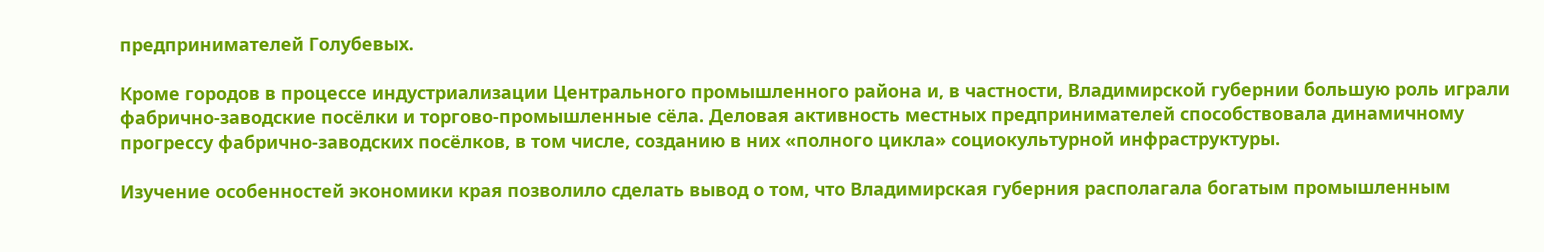предпринимателей Голубевых.

Кроме городов в процессе индустриализации Центрального промышленного района и, в частности, Владимирской губернии большую роль играли фабрично-заводские посёлки и торгово-промышленные сёла. Деловая активность местных предпринимателей способствовала динамичному прогрессу фабрично-заводских посёлков, в том числе, созданию в них «полного цикла» социокультурной инфраструктуры.

Изучение особенностей экономики края позволило сделать вывод о том, что Владимирская губерния располагала богатым промышленным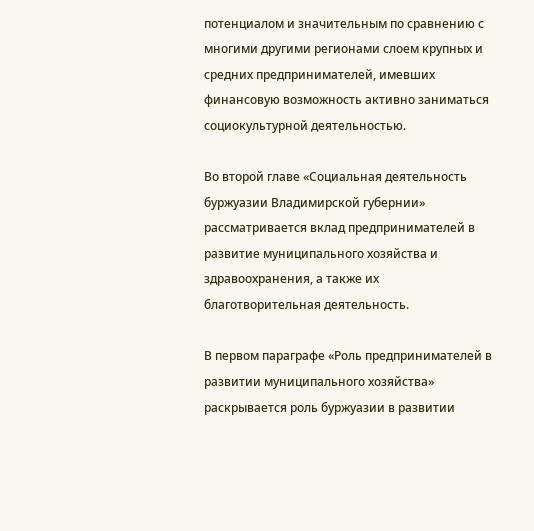потенциалом и значительным по сравнению с многими другими регионами слоем крупных и средних предпринимателей, имевших финансовую возможность активно заниматься социокультурной деятельностью.

Во второй главе «Социальная деятельность буржуазии Владимирской губернии» рассматривается вклад предпринимателей в развитие муниципального хозяйства и здравоохранения, а также их благотворительная деятельность.

В первом параграфе «Роль предпринимателей в развитии муниципального хозяйства» раскрывается роль буржуазии в развитии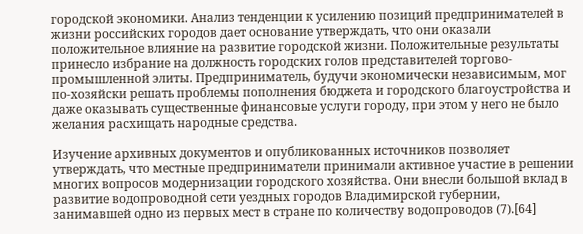городской экономики. Анализ тенденции к усилению позиций предпринимателей в жизни российских городов дает основание утверждать, что они оказали положительное влияние на развитие городской жизни. Положительные результаты принесло избрание на должность городских голов представителей торгово-промышленной элиты. Предприниматель, будучи экономически независимым, мог по-хозяйски решать проблемы пополнения бюджета и городского благоустройства и даже оказывать существенные финансовые услуги городу, при этом у него не было желания расхищать народные средства.

Изучение архивных документов и опубликованных источников позволяет утверждать, что местные предприниматели принимали активное участие в решении многих вопросов модернизации городского хозяйства. Они внесли большой вклад в развитие водопроводной сети уездных городов Владимирской губернии, занимавшей одно из первых мест в стране по количеству водопроводов (7).[64]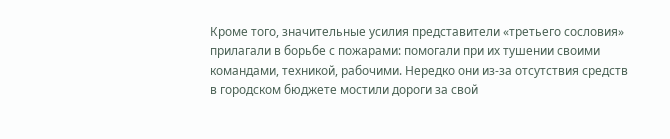Кроме того, значительные усилия представители «третьего сословия» прилагали в борьбе с пожарами: помогали при их тушении своими командами, техникой, рабочими. Нередко они из-за отсутствия средств в городском бюджете мостили дороги за свой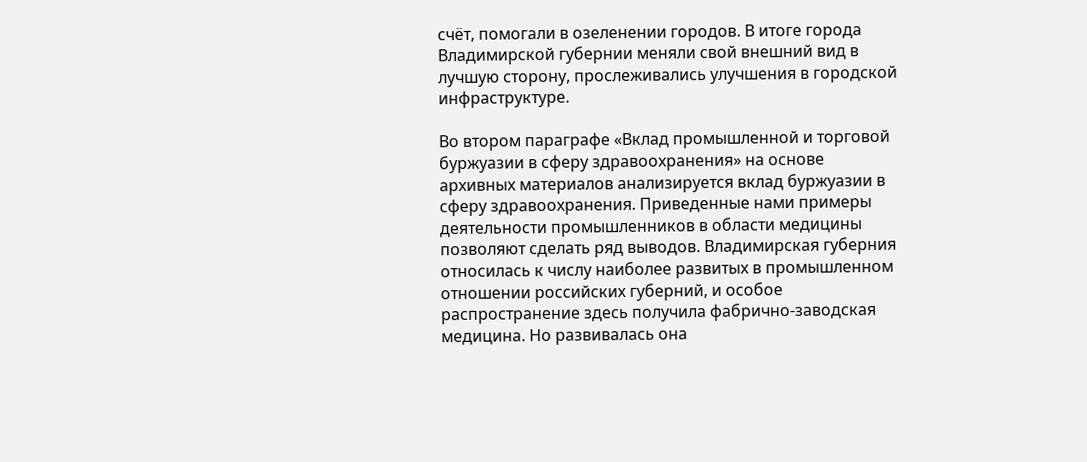счёт, помогали в озеленении городов. В итоге города Владимирской губернии меняли свой внешний вид в лучшую сторону, прослеживались улучшения в городской инфраструктуре.

Во втором параграфе «Вклад промышленной и торговой буржуазии в сферу здравоохранения» на основе архивных материалов анализируется вклад буржуазии в сферу здравоохранения. Приведенные нами примеры деятельности промышленников в области медицины позволяют сделать ряд выводов. Владимирская губерния относилась к числу наиболее развитых в промышленном отношении российских губерний, и особое распространение здесь получила фабрично-заводская медицина. Но развивалась она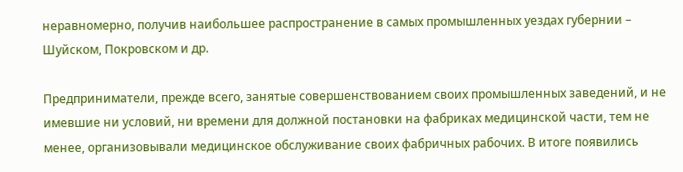неравномерно, получив наибольшее распространение в самых промышленных уездах губернии – Шуйском, Покровском и др.

Предприниматели, прежде всего, занятые совершенствованием своих промышленных заведений, и не имевшие ни условий, ни времени для должной постановки на фабриках медицинской части, тем не менее, организовывали медицинское обслуживание своих фабричных рабочих. В итоге появились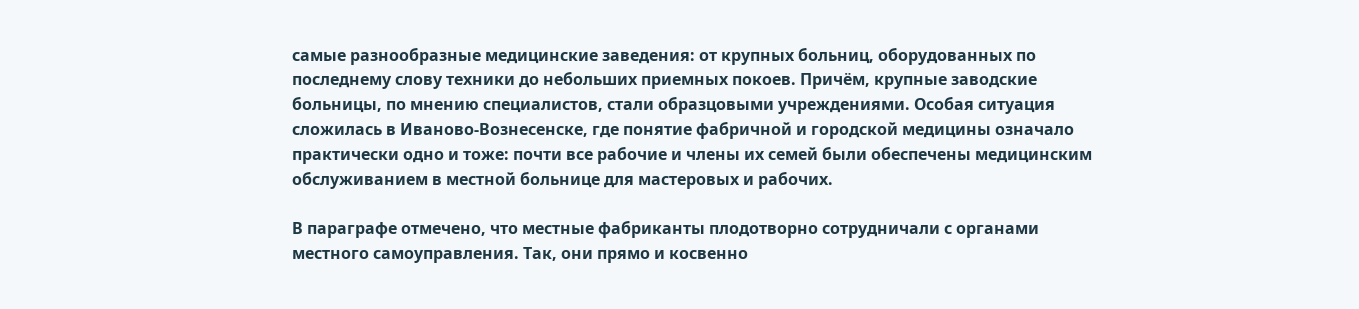самые разнообразные медицинские заведения: от крупных больниц, оборудованных по последнему слову техники до небольших приемных покоев. Причём, крупные заводские больницы, по мнению специалистов, стали образцовыми учреждениями. Особая ситуация сложилась в Иваново-Вознесенске, где понятие фабричной и городской медицины означало практически одно и тоже: почти все рабочие и члены их семей были обеспечены медицинским обслуживанием в местной больнице для мастеровых и рабочих.

В параграфе отмечено, что местные фабриканты плодотворно сотрудничали с органами местного самоуправления. Так, они прямо и косвенно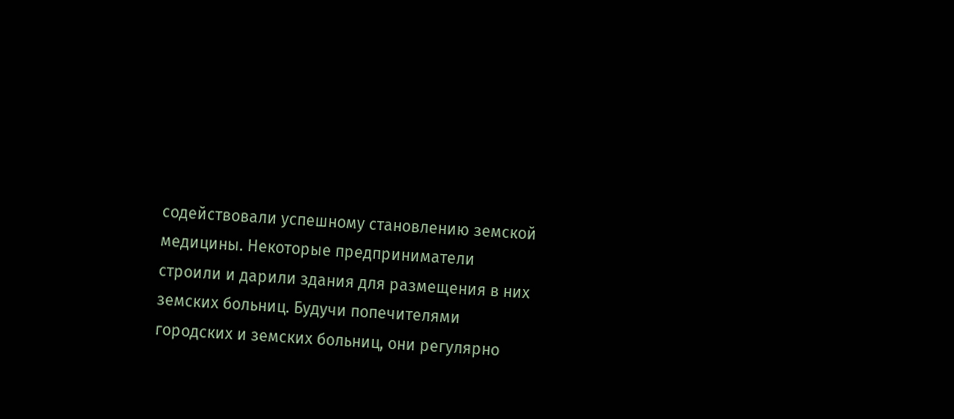содействовали успешному становлению земской медицины. Некоторые предприниматели строили и дарили здания для размещения в них земских больниц. Будучи попечителями городских и земских больниц, они регулярно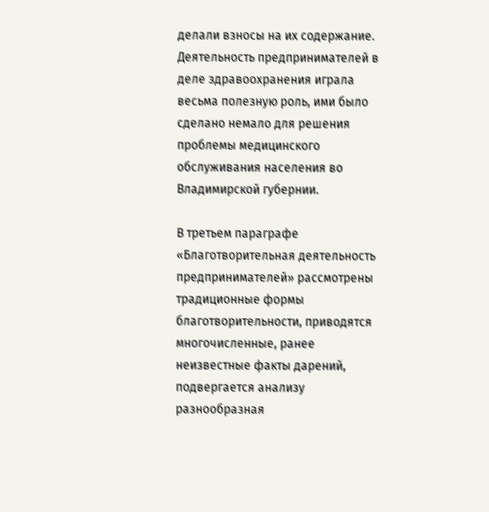делали взносы на их содержание. Деятельность предпринимателей в деле здравоохранения играла весьма полезную роль, ими было сделано немало для решения проблемы медицинского обслуживания населения во Владимирской губернии.

В третьем параграфе «Благотворительная деятельность предпринимателей» рассмотрены традиционные формы благотворительности, приводятся многочисленные, ранее неизвестные факты дарений, подвергается анализу разнообразная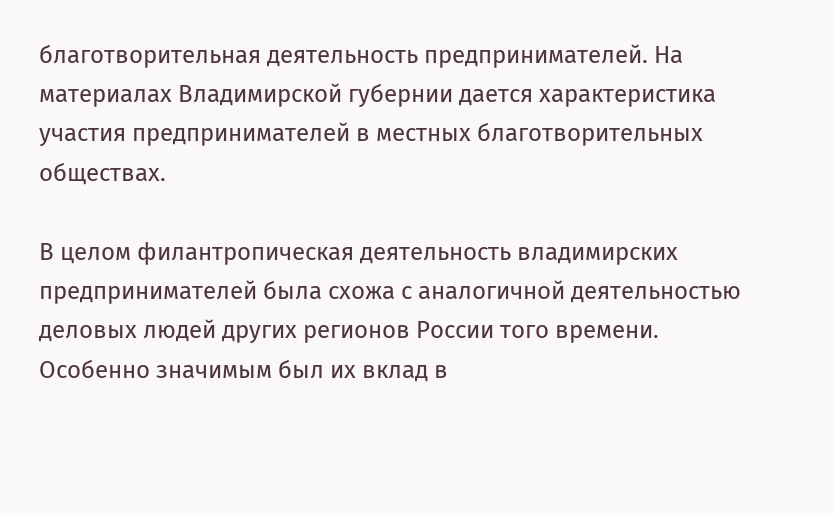благотворительная деятельность предпринимателей. На материалах Владимирской губернии дается характеристика участия предпринимателей в местных благотворительных обществах.

В целом филантропическая деятельность владимирских предпринимателей была схожа с аналогичной деятельностью деловых людей других регионов России того времени. Особенно значимым был их вклад в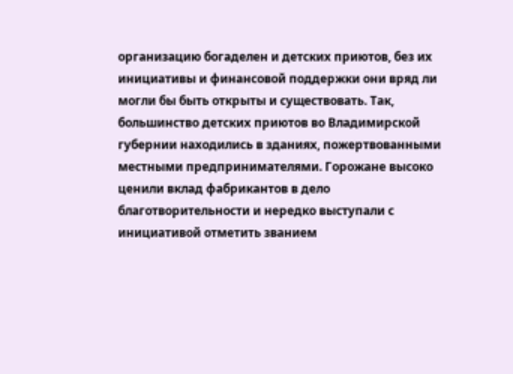организацию богаделен и детских приютов, без их инициативы и финансовой поддержки они вряд ли могли бы быть открыты и существовать. Так, большинство детских приютов во Владимирской губернии находились в зданиях, пожертвованными местными предпринимателями. Горожане высоко ценили вклад фабрикантов в дело благотворительности и нередко выступали с инициативой отметить званием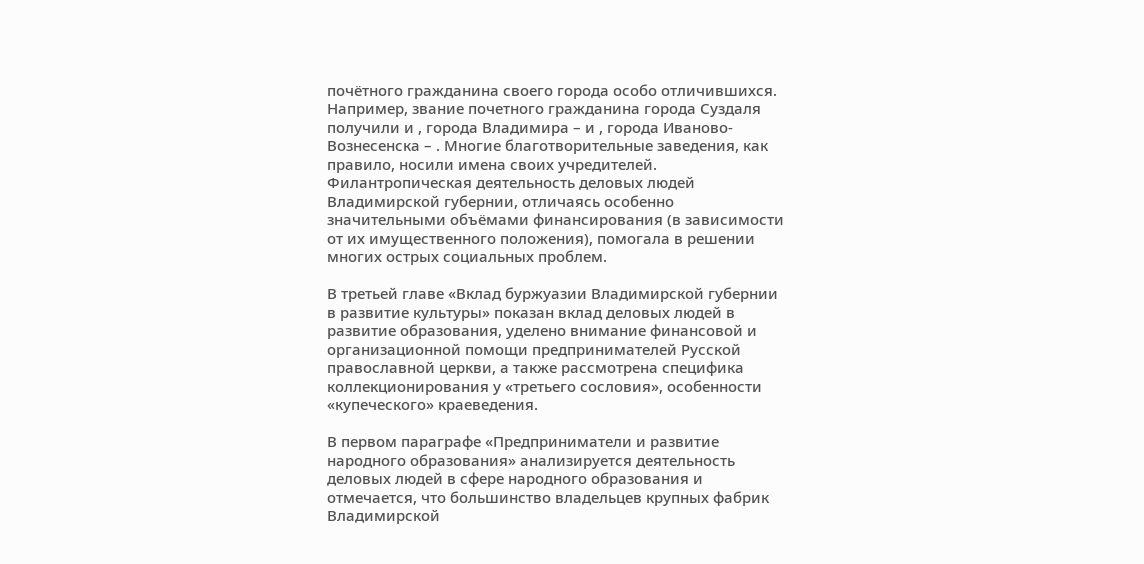почётного гражданина своего города особо отличившихся. Например, звание почетного гражданина города Суздаля получили и , города Владимира – и , города Иваново-Вознесенска – . Многие благотворительные заведения, как правило, носили имена своих учредителей. Филантропическая деятельность деловых людей Владимирской губернии, отличаясь особенно значительными объёмами финансирования (в зависимости от их имущественного положения), помогала в решении многих острых социальных проблем.

В третьей главе «Вклад буржуазии Владимирской губернии в развитие культуры» показан вклад деловых людей в развитие образования, уделено внимание финансовой и организационной помощи предпринимателей Русской православной церкви, а также рассмотрена специфика коллекционирования у «третьего сословия», особенности «купеческого» краеведения.

В первом параграфе «Предприниматели и развитие народного образования» анализируется деятельность деловых людей в сфере народного образования и отмечается, что большинство владельцев крупных фабрик Владимирской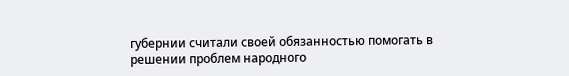губернии считали своей обязанностью помогать в решении проблем народного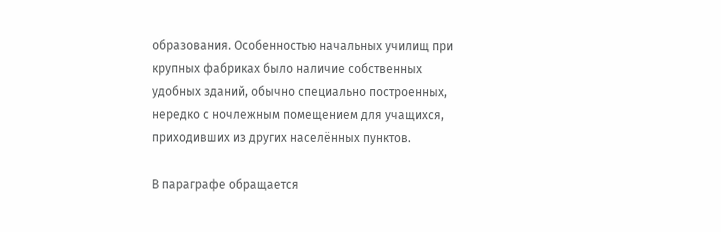образования. Особенностью начальных училищ при крупных фабриках было наличие собственных удобных зданий, обычно специально построенных, нередко с ночлежным помещением для учащихся, приходивших из других населённых пунктов.

В параграфе обращается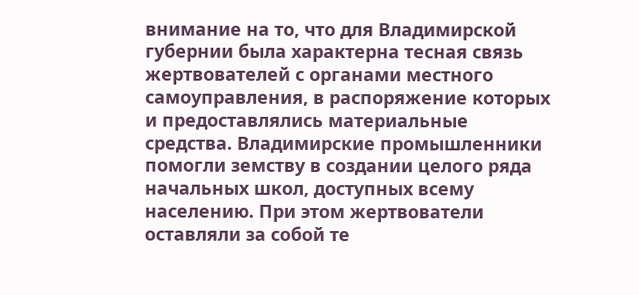внимание на то, что для Владимирской губернии была характерна тесная связь жертвователей с органами местного самоуправления, в распоряжение которых и предоставлялись материальные средства. Владимирские промышленники помогли земству в создании целого ряда начальных школ, доступных всему населению. При этом жертвователи оставляли за собой те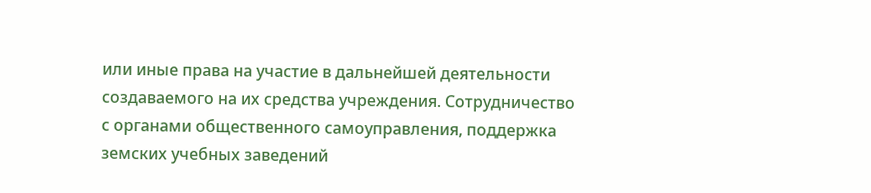или иные права на участие в дальнейшей деятельности создаваемого на их средства учреждения. Сотрудничество с органами общественного самоуправления, поддержка земских учебных заведений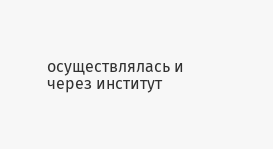осуществлялась и через институт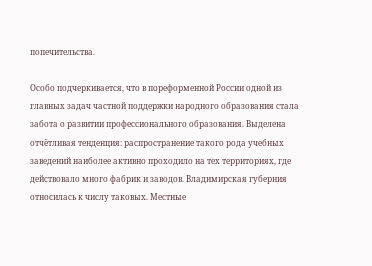попечительства.

Особо подчеркивается, что в пореформенной России одной из главных задач частной поддержки народного образования стала забота о развитии профессионального образования. Выделена отчётливая тенденция: распространение такого рода учебных заведений наиболее активно проходило на тех территориях, где действовало много фабрик и заводов. Владимирская губерния относилась к числу таковых. Местные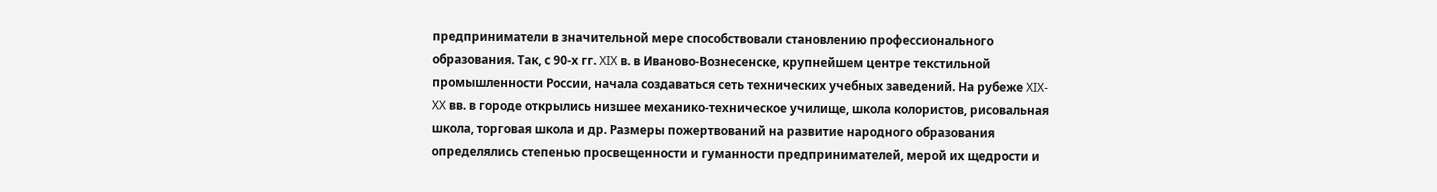предприниматели в значительной мере способствовали становлению профессионального образования. Так, с 90-х гг. XIX в. в Иваново-Вознесенске, крупнейшем центре текстильной промышленности России, начала создаваться сеть технических учебных заведений. На рубеже XIX-XX вв. в городе открылись низшее механико-техническое училище, школа колористов, рисовальная школа, торговая школа и др. Размеры пожертвований на развитие народного образования определялись степенью просвещенности и гуманности предпринимателей, мерой их щедрости и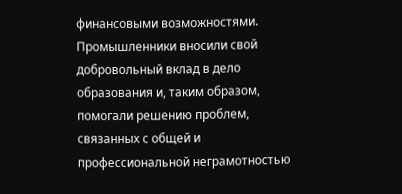финансовыми возможностями. Промышленники вносили свой добровольный вклад в дело образования и, таким образом, помогали решению проблем, связанных с общей и профессиональной неграмотностью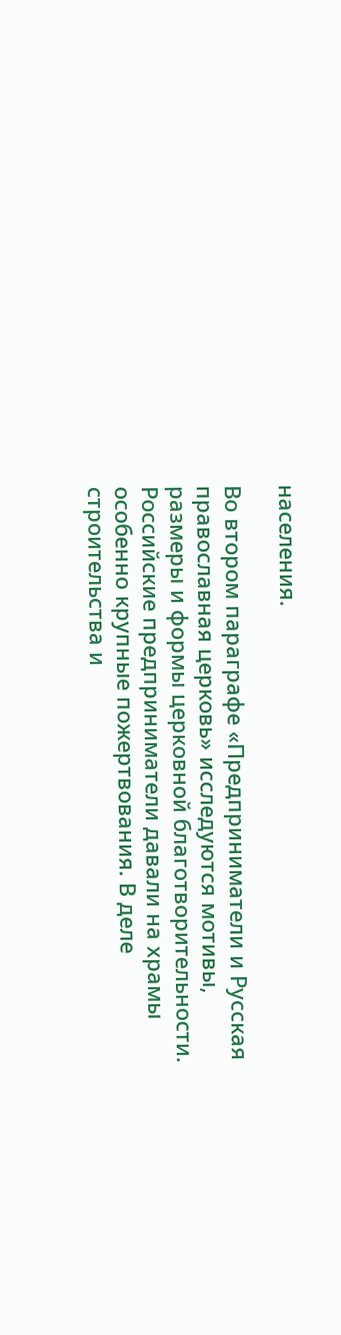населения.

Во втором параграфе «Предприниматели и Русская православная церковь» исследуются мотивы, размеры и формы церковной благотворительности. Российские предприниматели давали на храмы особенно крупные пожертвования. В деле строительства и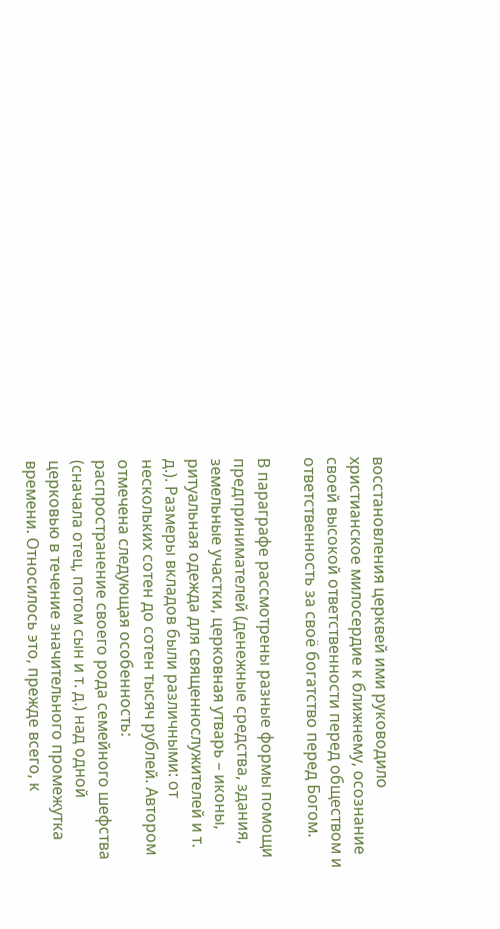восстановления церквей ими руководило христианское милосердие к ближнему, осознание своей высокой ответственности перед обществом и ответственность за своё богатство перед Богом.

В параграфе рассмотрены разные формы помощи предпринимателей (денежные средства, здания, земельные участки, церковная утварь – иконы, ритуальная одежда для священнослужителей и т. д.). Размеры вкладов были различными: от нескольких сотен до сотен тысяч рублей. Автором отмечена следующая особенность: распространение своего рода семейного шефства (сначала отец, потом сын и т. д.) над одной церковью в течение значительного промежутка времени. Относилось это, прежде всего, к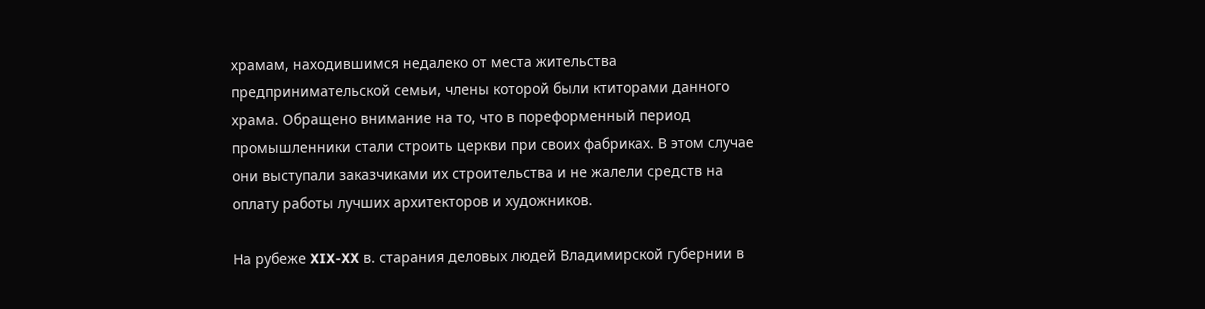храмам, находившимся недалеко от места жительства предпринимательской семьи, члены которой были ктиторами данного храма. Обращено внимание на то, что в пореформенный период промышленники стали строить церкви при своих фабриках. В этом случае они выступали заказчиками их строительства и не жалели средств на оплату работы лучших архитекторов и художников.

На рубеже XIX-XX в. старания деловых людей Владимирской губернии в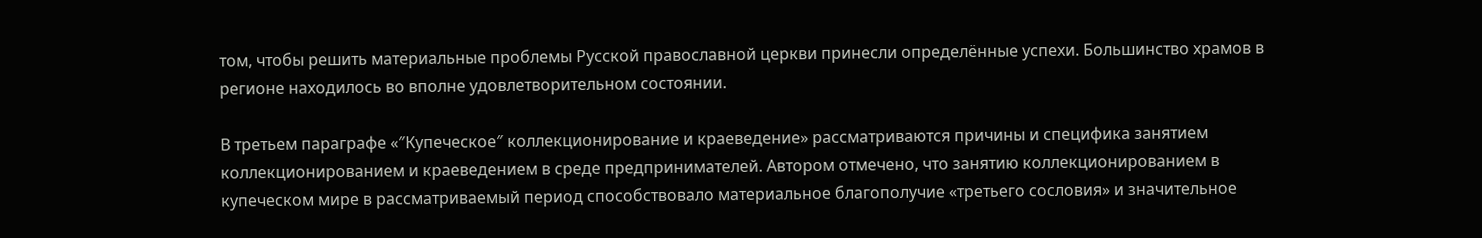том, чтобы решить материальные проблемы Русской православной церкви принесли определённые успехи. Большинство храмов в регионе находилось во вполне удовлетворительном состоянии.

В третьем параграфе «″Купеческое″ коллекционирование и краеведение» рассматриваются причины и специфика занятием коллекционированием и краеведением в среде предпринимателей. Автором отмечено, что занятию коллекционированием в купеческом мире в рассматриваемый период способствовало материальное благополучие «третьего сословия» и значительное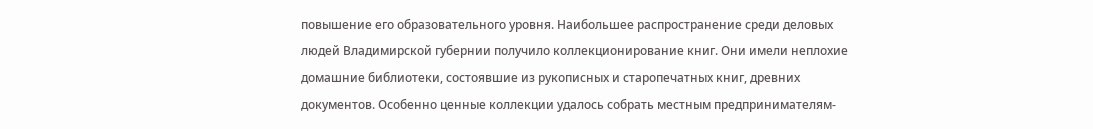повышение его образовательного уровня. Наибольшее распространение среди деловых людей Владимирской губернии получило коллекционирование книг. Они имели неплохие домашние библиотеки, состоявшие из рукописных и старопечатных книг, древних документов. Особенно ценные коллекции удалось собрать местным предпринимателям-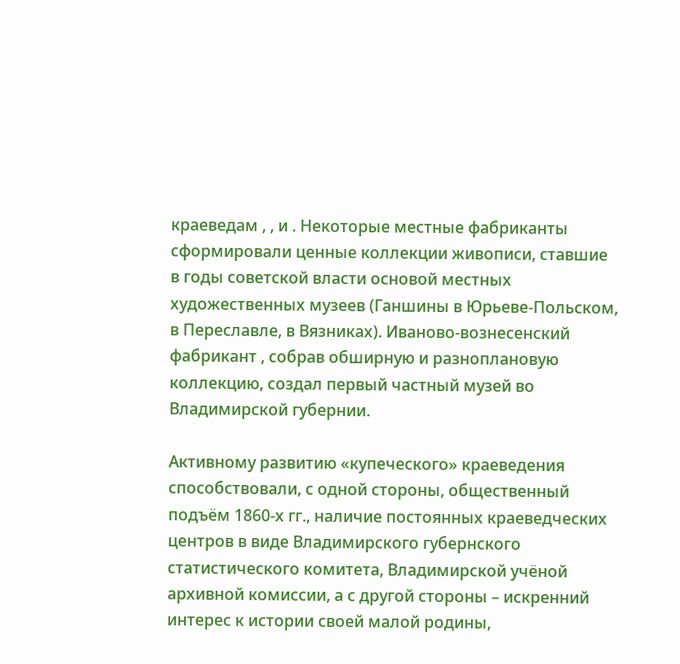краеведам , , и . Некоторые местные фабриканты сформировали ценные коллекции живописи, ставшие в годы советской власти основой местных художественных музеев (Ганшины в Юрьеве-Польском, в Переславле, в Вязниках). Иваново-вознесенский фабрикант , собрав обширную и разноплановую коллекцию, создал первый частный музей во Владимирской губернии.

Активному развитию «купеческого» краеведения способствовали, с одной стороны, общественный подъём 1860-х гг., наличие постоянных краеведческих центров в виде Владимирского губернского статистического комитета, Владимирской учёной архивной комиссии, а с другой стороны – искренний интерес к истории своей малой родины,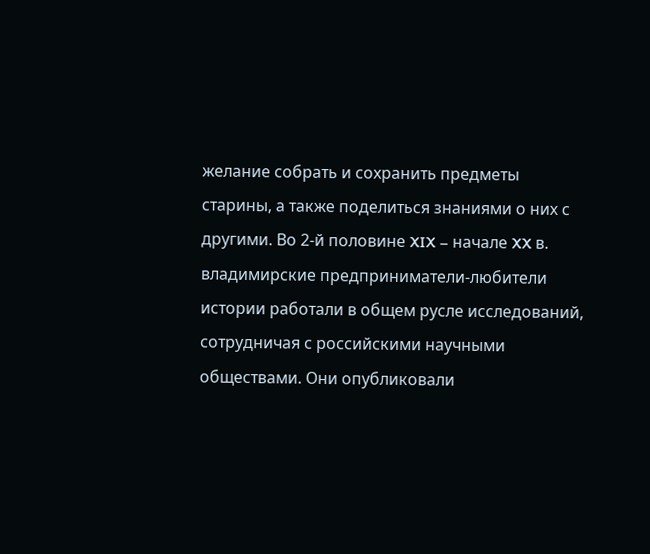желание собрать и сохранить предметы старины, а также поделиться знаниями о них с другими. Во 2-й половине XIX – начале XX в. владимирские предприниматели-любители истории работали в общем русле исследований, сотрудничая с российскими научными обществами. Они опубликовали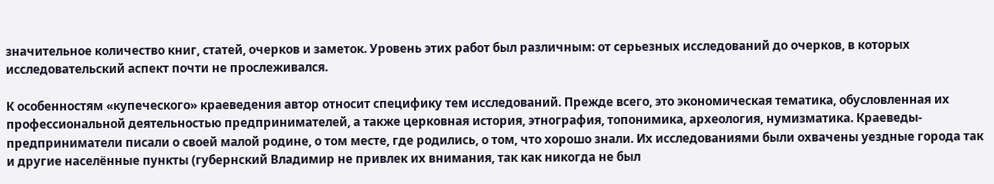значительное количество книг, статей, очерков и заметок. Уровень этих работ был различным: от серьезных исследований до очерков, в которых исследовательский аспект почти не прослеживался.

К особенностям «купеческого» краеведения автор относит специфику тем исследований. Прежде всего, это экономическая тематика, обусловленная их профессиональной деятельностью предпринимателей, а также церковная история, этнография, топонимика, археология, нумизматика. Краеведы-предприниматели писали о своей малой родине, о том месте, где родились, о том, что хорошо знали. Их исследованиями были охвачены уездные города так и другие населённые пункты (губернский Владимир не привлек их внимания, так как никогда не был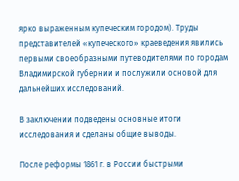ярко выраженным купеческим городом). Труды представителей «купеческого» краеведения явились первыми своеобразными путеводителями по городам Владимирской губернии и послужили основой для дальнейших исследований.

В заключении подведены основные итоги исследования и сделаны общие выводы.

После реформы 1861 г. в России быстрыми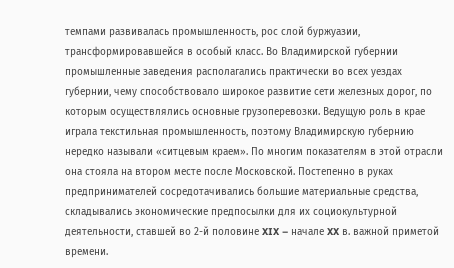темпами развивалась промышленность, рос слой буржуазии, трансформировавшейся в особый класс. Во Владимирской губернии промышленные заведения располагались практически во всех уездах губернии, чему способствовало широкое развитие сети железных дорог, по которым осуществлялись основные грузоперевозки. Ведущую роль в крае играла текстильная промышленность, поэтому Владимирскую губернию нередко называли «ситцевым краем». По многим показателям в этой отрасли она стояла на втором месте после Московской. Постепенно в руках предпринимателей сосредотачивались большие материальные средства, складывались экономические предпосылки для их социокультурной деятельности, ставшей во 2-й половине XIX – начале XX в. важной приметой времени.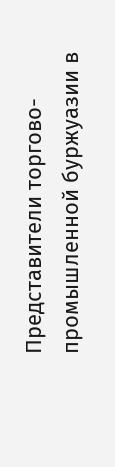Представители торгово-промышленной буржуазии в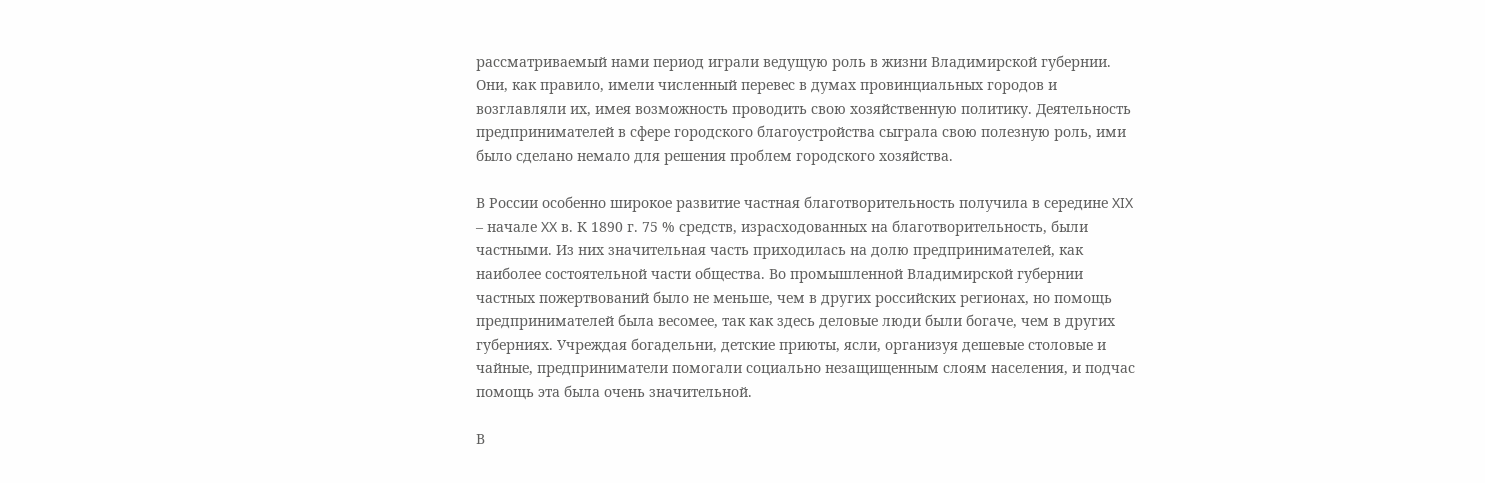рассматриваемый нами период играли ведущую роль в жизни Владимирской губернии. Они, как правило, имели численный перевес в думах провинциальных городов и возглавляли их, имея возможность проводить свою хозяйственную политику. Деятельность предпринимателей в сфере городского благоустройства сыграла свою полезную роль, ими было сделано немало для решения проблем городского хозяйства.

В России особенно широкое развитие частная благотворительность получила в середине XIX – начале XX в. К 1890 г. 75 % средств, израсходованных на благотворительность, были частными. Из них значительная часть приходилась на долю предпринимателей, как наиболее состоятельной части общества. Во промышленной Владимирской губернии частных пожертвований было не меньше, чем в других российских регионах, но помощь предпринимателей была весомее, так как здесь деловые люди были богаче, чем в других губерниях. Учреждая богадельни, детские приюты, ясли, организуя дешевые столовые и чайные, предприниматели помогали социально незащищенным слоям населения, и подчас помощь эта была очень значительной.

В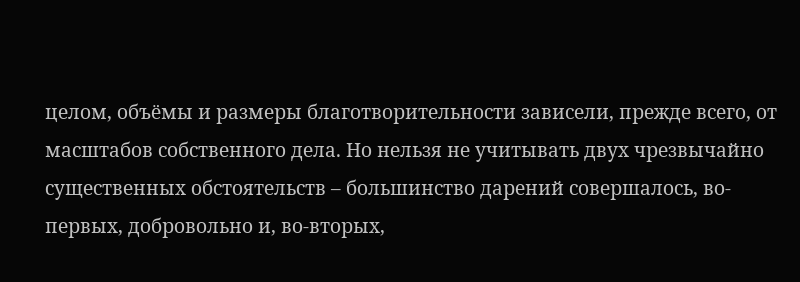целом, объёмы и размеры благотворительности зависели, прежде всего, от масштабов собственного дела. Но нельзя не учитывать двух чрезвычайно существенных обстоятельств – большинство дарений совершалось, во-первых, добровольно и, во-вторых,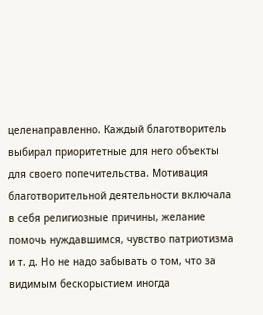целенаправленно. Каждый благотворитель выбирал приоритетные для него объекты для своего попечительства. Мотивация благотворительной деятельности включала в себя религиозные причины, желание помочь нуждавшимся, чувство патриотизма и т. д. Но не надо забывать о том, что за видимым бескорыстием иногда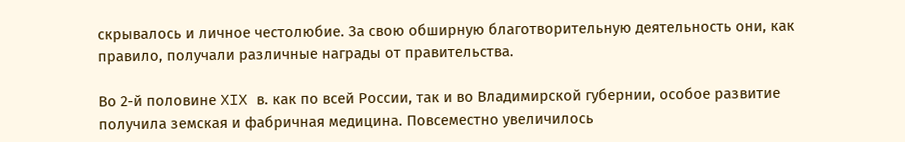скрывалось и личное честолюбие. За свою обширную благотворительную деятельность они, как правило, получали различные награды от правительства.

Во 2-й половине XIX в. как по всей России, так и во Владимирской губернии, особое развитие получила земская и фабричная медицина. Повсеместно увеличилось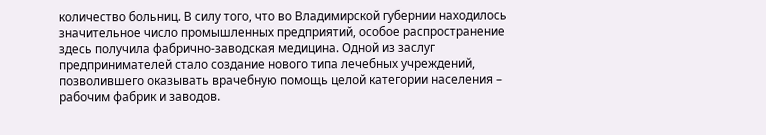количество больниц. В силу того, что во Владимирской губернии находилось значительное число промышленных предприятий, особое распространение здесь получила фабрично-заводская медицина. Одной из заслуг предпринимателей стало создание нового типа лечебных учреждений, позволившего оказывать врачебную помощь целой категории населения – рабочим фабрик и заводов.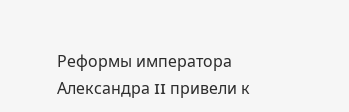Реформы императора Александра II привели к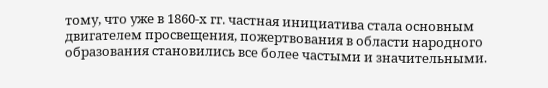тому, что уже в 1860-х гг. частная инициатива стала основным двигателем просвещения, пожертвования в области народного образования становились все более частыми и значительными.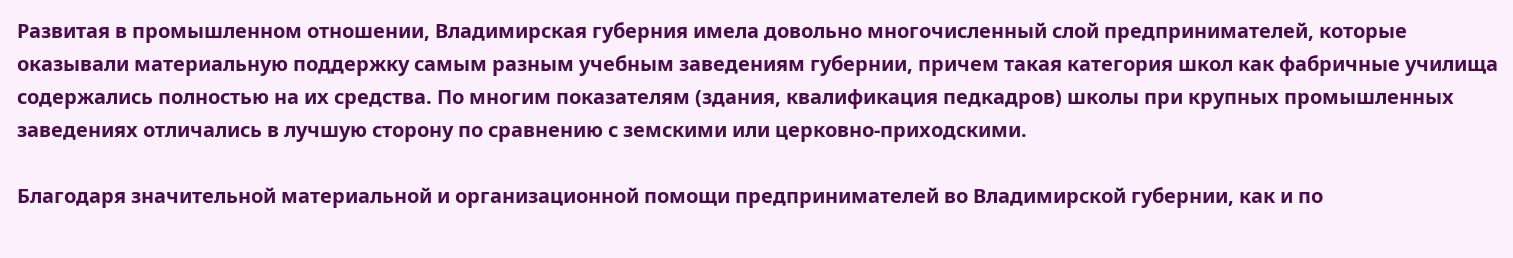Развитая в промышленном отношении, Владимирская губерния имела довольно многочисленный слой предпринимателей, которые оказывали материальную поддержку самым разным учебным заведениям губернии, причем такая категория школ как фабричные училища содержались полностью на их средства. По многим показателям (здания, квалификация педкадров) школы при крупных промышленных заведениях отличались в лучшую сторону по сравнению с земскими или церковно-приходскими.

Благодаря значительной материальной и организационной помощи предпринимателей во Владимирской губернии, как и по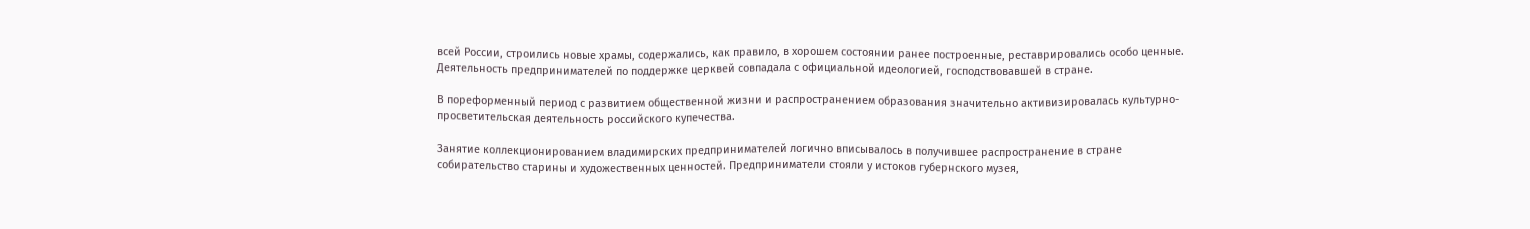всей России, строились новые храмы, содержались, как правило, в хорошем состоянии ранее построенные, реставрировались особо ценные. Деятельность предпринимателей по поддержке церквей совпадала с официальной идеологией, господствовавшей в стране.

В пореформенный период с развитием общественной жизни и распространением образования значительно активизировалась культурно-просветительская деятельность российского купечества.

Занятие коллекционированием владимирских предпринимателей логично вписывалось в получившее распространение в стране собирательство старины и художественных ценностей. Предприниматели стояли у истоков губернского музея,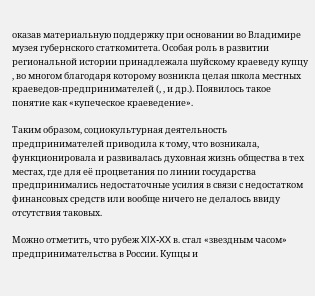оказав материальную поддержку при основании во Владимире музея губернского статкомитета. Особая роль в развитии региональной истории принадлежала шуйскому краеведу купцу , во многом благодаря которому возникла целая школа местных краеведов-предпринимателей (, , и др.). Появилось такое понятие как «купеческое краеведение».

Таким образом, социокультурная деятельность предпринимателей приводила к тому, что возникала, функционировала и развивалась духовная жизнь общества в тех местах, где для её процветания по линии государства предпринимались недостаточные усилия в связи с недостатком финансовых средств или вообще ничего не делалось ввиду отсутствия таковых.

Можно отметить, что рубеж XIX-XX в. стал «звездным часом» предпринимательства в России. Купцы и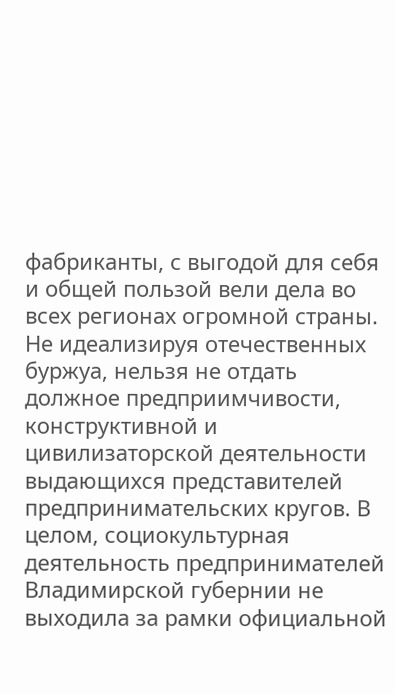фабриканты, с выгодой для себя и общей пользой вели дела во всех регионах огромной страны. Не идеализируя отечественных буржуа, нельзя не отдать должное предприимчивости, конструктивной и цивилизаторской деятельности выдающихся представителей предпринимательских кругов. В целом, социокультурная деятельность предпринимателей Владимирской губернии не выходила за рамки официальной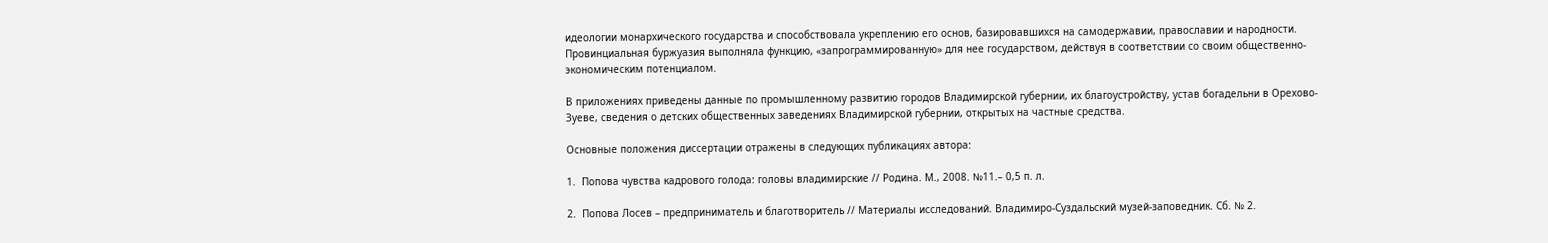идеологии монархического государства и способствовала укреплению его основ, базировавшихся на самодержавии, православии и народности. Провинциальная буржуазия выполняла функцию, «запрограммированную» для нее государством, действуя в соответствии со своим общественно-экономическим потенциалом.

В приложениях приведены данные по промышленному развитию городов Владимирской губернии, их благоустройству, устав богадельни в Орехово-Зуеве, сведения о детских общественных заведениях Владимирской губернии, открытых на частные средства.

Основные положения диссертации отражены в следующих публикациях автора:

1.  Попова чувства кадрового голода: головы владимирские // Родина. М., 2008. №11.– 0,5 п. л.

2.  Попова Лосев – предприниматель и благотворитель // Материалы исследований. Владимиро-Суздальский музей-заповедник. Сб. № 2.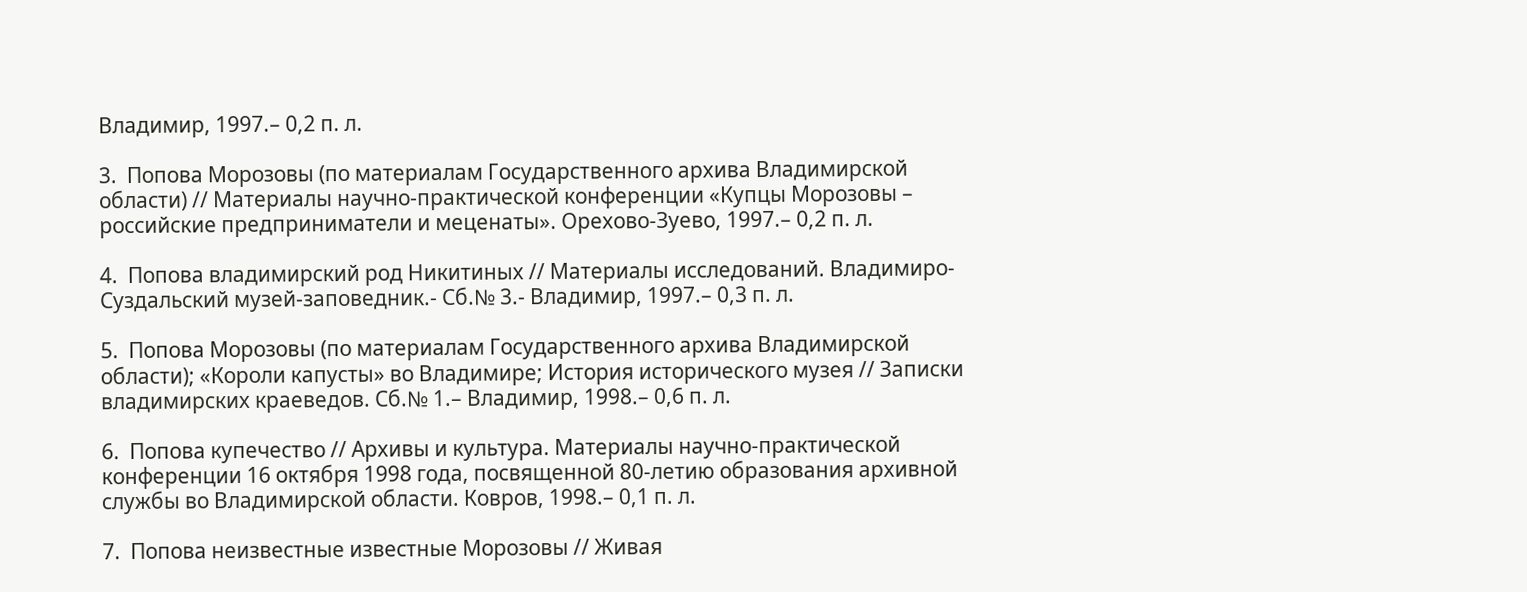Владимир, 1997.– 0,2 п. л.

3.  Попова Морозовы (по материалам Государственного архива Владимирской области) // Материалы научно-практической конференции «Купцы Морозовы – российские предприниматели и меценаты». Орехово-Зуево, 1997.– 0,2 п. л.

4.  Попова владимирский род Никитиных // Материалы исследований. Владимиро-Суздальский музей-заповедник.- Сб.№ 3.- Владимир, 1997.– 0,3 п. л.

5.  Попова Морозовы (по материалам Государственного архива Владимирской области); «Короли капусты» во Владимире; История исторического музея // Записки владимирских краеведов. Сб.№ 1.– Владимир, 1998.– 0,6 п. л.

6.  Попова купечество // Архивы и культура. Материалы научно-практической конференции 16 октября 1998 года, посвященной 80-летию образования архивной службы во Владимирской области. Ковров, 1998.– 0,1 п. л.

7.  Попова неизвестные известные Морозовы // Живая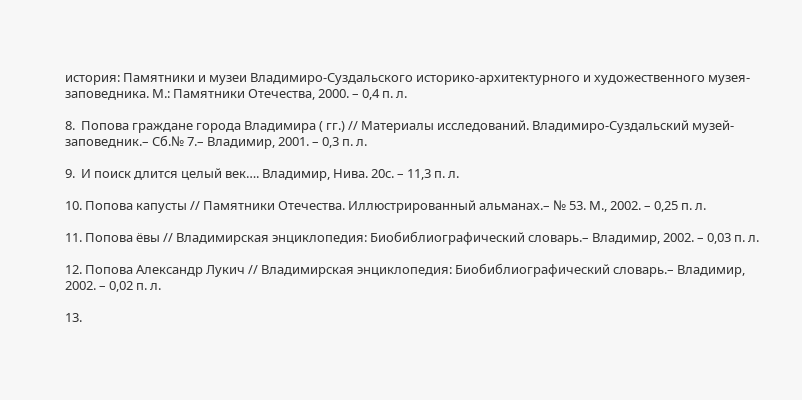история: Памятники и музеи Владимиро-Суздальского историко-архитектурного и художественного музея-заповедника. М.: Памятники Отечества, 2000. – 0,4 п. л.

8.  Попова граждане города Владимира ( гг.) // Материалы исследований. Владимиро-Суздальский музей-заповедник.– Сб.№ 7.– Владимир, 2001. – 0,3 п. л.

9.  И поиск длится целый век…. Владимир, Нива. 20с. – 11,3 п. л.

10. Попова капусты // Памятники Отечества. Иллюстрированный альманах.– № 53. М., 2002. – 0,25 п. л.

11. Попова ёвы // Владимирская энциклопедия: Биобиблиографический словарь.– Владимир, 2002. – 0,03 п. л.

12. Попова Александр Лукич // Владимирская энциклопедия: Биобиблиографический словарь.– Владимир, 2002. – 0,02 п. л.

13.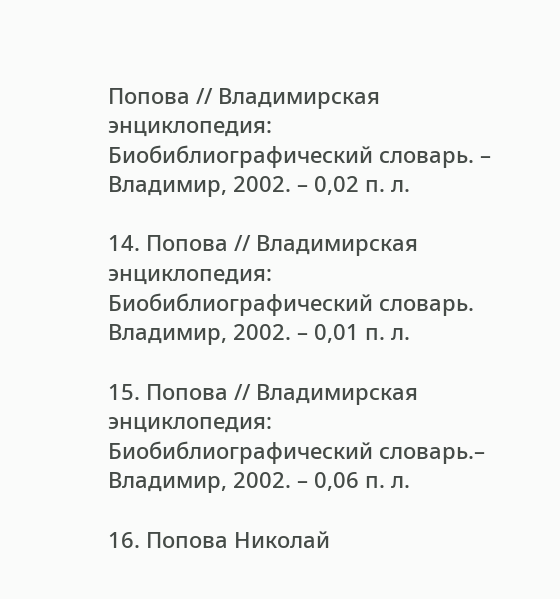Попова // Владимирская энциклопедия: Биобиблиографический словарь. – Владимир, 2002. – 0,02 п. л.

14. Попова // Владимирская энциклопедия: Биобиблиографический словарь. Владимир, 2002. – 0,01 п. л.

15. Попова // Владимирская энциклопедия: Биобиблиографический словарь.– Владимир, 2002. – 0,06 п. л.

16. Попова Николай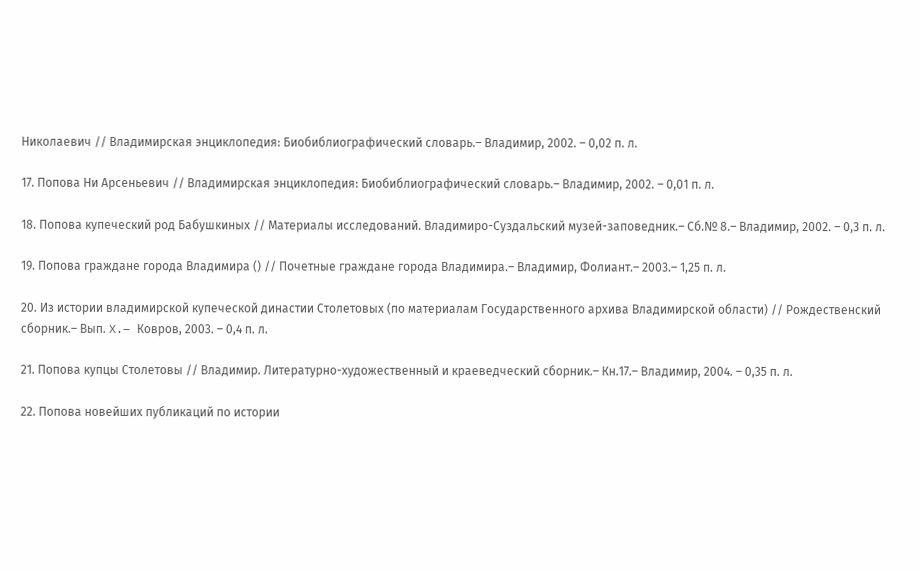Николаевич // Владимирская энциклопедия: Биобиблиографический словарь.– Владимир, 2002. – 0,02 п. л.

17. Попова Ни Арсеньевич // Владимирская энциклопедия: Биобиблиографический словарь.– Владимир, 2002. – 0,01 п. л.

18. Попова купеческий род Бабушкиных // Материалы исследований. Владимиро-Суздальский музей-заповедник.– Сб.№ 8.– Владимир, 2002. – 0,3 п. л.

19. Попова граждане города Владимира () // Почетные граждане города Владимира.– Владимир, Фолиант.– 2003.– 1,25 п. л.

20. Из истории владимирской купеческой династии Столетовых (по материалам Государственного архива Владимирской области) // Рождественский сборник.– Вып. X.– Ковров, 2003. – 0,4 п. л.

21. Попова купцы Столетовы // Владимир. Литературно-художественный и краеведческий сборник.– Кн.17.– Владимир, 2004. – 0,35 п. л.

22. Попова новейших публикаций по истории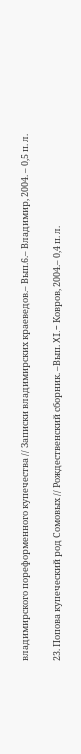владимирского пореформенного купечества // Записки владимирских краеведов.– Вып.6.– Владимир, 2004. – 0,5 п. л.

23. Попова купеческий род Сомовых // Рождественский сборник. –Вып. XI.– Ковров, 2004.– 0,4 п. л.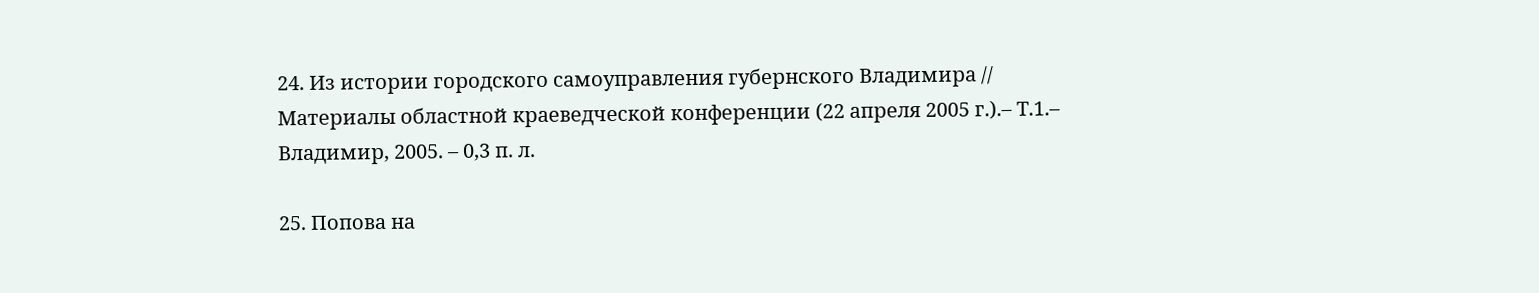24. Из истории городского самоуправления губернского Владимира // Материалы областной краеведческой конференции (22 апреля 2005 г.).– Т.1.– Владимир, 2005. – 0,3 п. л.

25. Попова на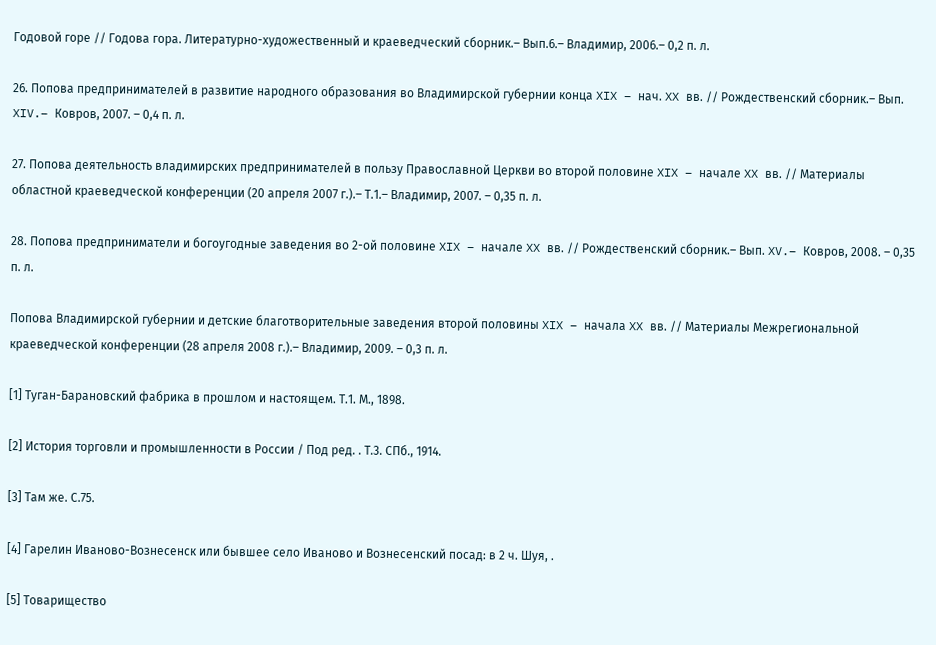Годовой горе // Годова гора. Литературно-художественный и краеведческий сборник.– Вып.6.– Владимир, 2006.– 0,2 п. л.

26. Попова предпринимателей в развитие народного образования во Владимирской губернии конца XIX – нач. XX вв. // Рождественский сборник.– Вып. XIV.– Ковров, 2007. – 0,4 п. л.

27. Попова деятельность владимирских предпринимателей в пользу Православной Церкви во второй половине XIX – начале XX вв. // Материалы областной краеведческой конференции (20 апреля 2007 г.).– Т.1.– Владимир, 2007. – 0,35 п. л.

28. Попова предприниматели и богоугодные заведения во 2-ой половине XIX – начале XX вв. // Рождественский сборник.– Вып. XV.– Ковров, 2008. – 0,35 п. л.

Попова Владимирской губернии и детские благотворительные заведения второй половины XIX – начала XX вв. // Материалы Межрегиональной краеведческой конференции (28 апреля 2008 г.).– Владимир, 2009. – 0,3 п. л.

[1] Туган-Барановский фабрика в прошлом и настоящем. Т.1. М., 1898.

[2] История торговли и промышленности в России / Под ред. . Т.3. СПб., 1914.

[3] Там же. С.75.

[4] Гарелин Иваново-Вознесенск или бывшее село Иваново и Вознесенский посад: в 2 ч. Шуя, .

[5] Товарищество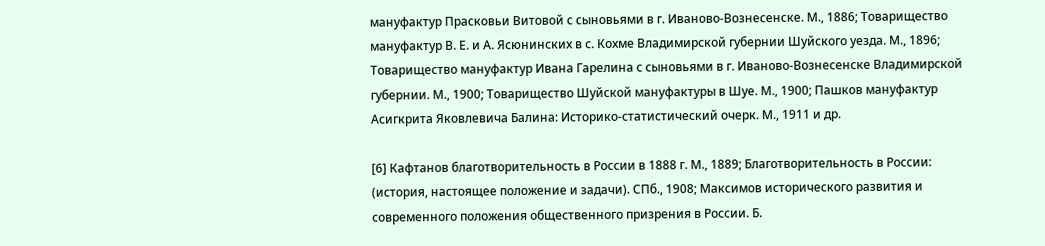мануфактур Прасковьи Витовой с сыновьями в г. Иваново-Вознесенске. М., 1886; Товарищество мануфактур В. Е. и А. Ясюнинских в с. Кохме Владимирской губернии Шуйского уезда. М., 1896; Товарищество мануфактур Ивана Гарелина с сыновьями в г. Иваново-Вознесенске Владимирской губернии. М., 1900; Товарищество Шуйской мануфактуры в Шуе. М., 1900; Пашков мануфактур Асигкрита Яковлевича Балина: Историко-статистический очерк. М., 1911 и др.

[6] Кафтанов благотворительность в России в 1888 г. М., 1889; Благотворительность в России: (история, настоящее положение и задачи). СПб., 1908; Максимов исторического развития и современного положения общественного призрения в России. Б.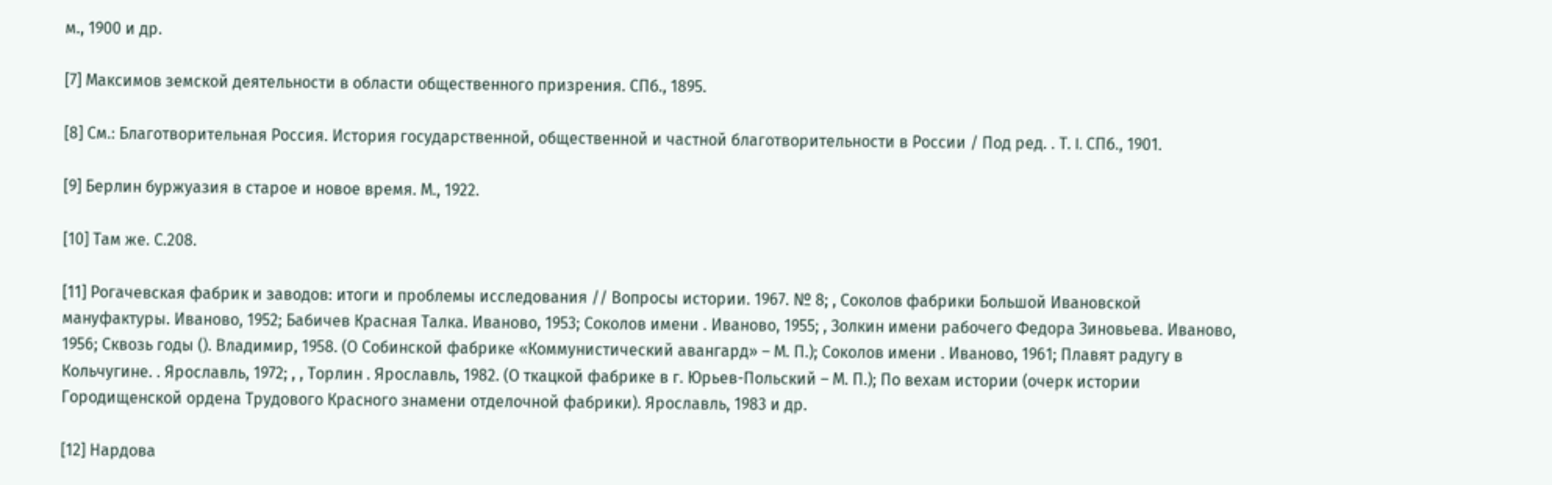м., 1900 и др.

[7] Максимов земской деятельности в области общественного призрения. СПб., 1895.

[8] См.: Благотворительная Россия. История государственной, общественной и частной благотворительности в России / Под ред. . Т. I. СПб., 1901.

[9] Берлин буржуазия в старое и новое время. М., 1922.

[10] Там же. С.208.

[11] Рогачевская фабрик и заводов: итоги и проблемы исследования // Вопросы истории. 1967. № 8; , Соколов фабрики Большой Ивановской мануфактуры. Иваново, 1952; Бабичев Красная Талка. Иваново, 1953; Соколов имени . Иваново, 1955; , Золкин имени рабочего Федора Зиновьева. Иваново, 1956; Сквозь годы (). Владимир, 1958. (О Собинской фабрике «Коммунистический авангард» – М. П.); Соколов имени . Иваново, 1961; Плавят радугу в Кольчугине. . Ярославль, 1972; , , Торлин . Ярославль, 1982. (О ткацкой фабрике в г. Юрьев-Польский – М. П.); По вехам истории (очерк истории Городищенской ордена Трудового Красного знамени отделочной фабрики). Ярославль, 1983 и др.

[12] Нардова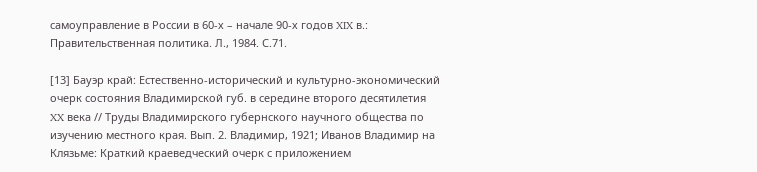самоуправление в России в 60-х – начале 90-х годов XIX в.: Правительственная политика. Л., 1984. С.71.

[13] Бауэр край: Естественно-исторический и культурно-экономический очерк состояния Владимирской губ. в середине второго десятилетия XX века // Труды Владимирского губернского научного общества по изучению местного края. Вып. 2. Владимир, 1921; Иванов Владимир на Клязьме: Краткий краеведческий очерк с приложением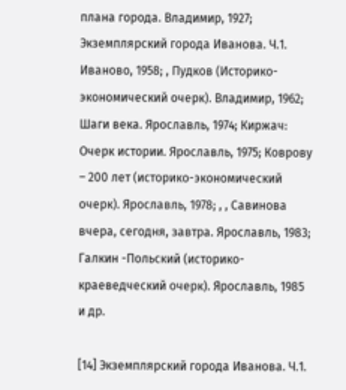плана города. Владимир, 1927; Экземплярский города Иванова. Ч.1. Иваново, 1958; , Пудков (Историко-экономический очерк). Владимир, 1962; Шаги века. Ярославль, 1974; Киржач: Очерк истории. Ярославль, 1975; Коврову – 200 лет (историко-экономический очерк). Ярославль, 1978; , , Савинова вчера, сегодня, завтра. Ярославль, 1983; Галкин -Польский (историко-краеведческий очерк). Ярославль, 1985 и др.

[14] Экземплярский города Иванова. Ч.1.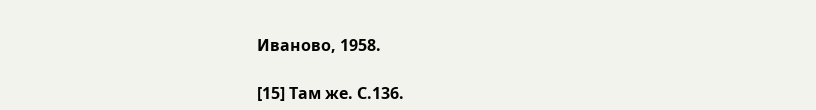Иваново, 1958.

[15] Там же. С.136.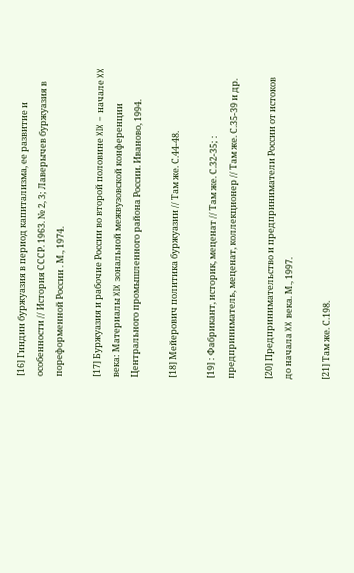[16] Гиндин буржуазия в период капитализма, ее развитие и особенности // История СССР. 1963. № 2, 3; Лаверычев буржуазия в пореформенной России . М., 1974.

[17] Буржуазия и рабочие России во второй половине XIX – начале XX века: Материалы XIX зональной межвузовской конференции Центрального промышленного района России. Иваново, 1994.

[18] Мейерович политика буржуазии // Там же. С.44-48.

[19] : Фабрикант, историк, меценат // Там же. С.32-35; : предприниматель, меценат, коллекционер // Там же. С.35-39 и др.

[20] Предпринимательство и предприниматели России от истоков до начала XX века. М., 1997.

[21] Там же. С.198.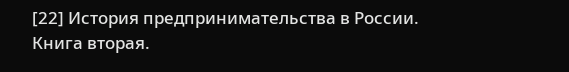[22] История предпринимательства в России. Книга вторая.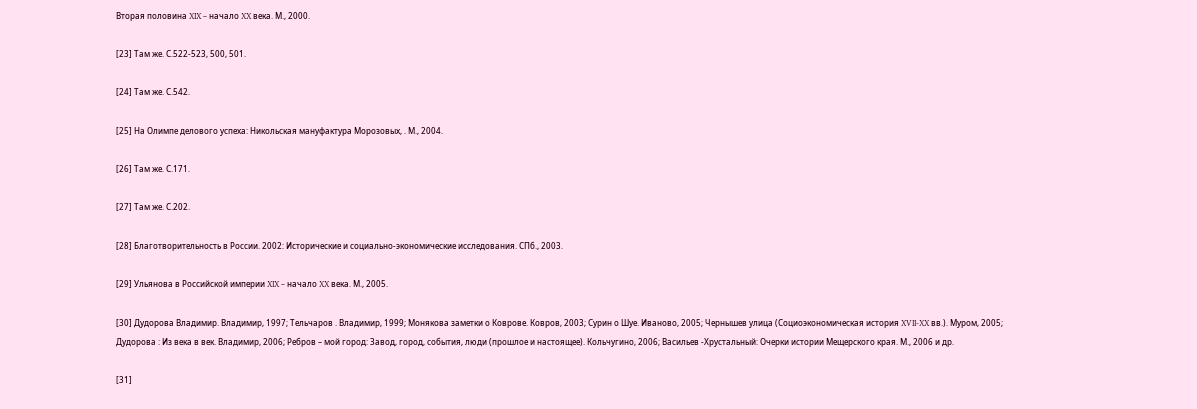Вторая половина XIX – начало XX века. М., 2000.

[23] Там же. С.522-523, 500, 501.

[24] Там же. С.542.

[25] На Олимпе делового успеха: Никольская мануфактура Морозовых, . М., 2004.

[26] Там же. С.171.

[27] Там же. С.202.

[28] Благотворительность в России. 2002: Исторические и социально-экономические исследования. СПб., 2003.

[29] Ульянова в Российской империи XIX – начало XX века. М., 2005.

[30] Дудорова Владимир. Владимир, 1997; Тельчаров . Владимир, 1999; Монякова заметки о Коврове. Ковров, 2003; Сурин о Шуе. Иваново, 2005; Чернышев улица (Социоэкономическая история XVII-XX вв.). Муром, 2005; Дудорова : Из века в век. Владимир, 2006; Ребров – мой город: Завод, город, события, люди (прошлое и настоящее). Кольчугино, 2006; Васильев -Хрустальный: Очерки истории Мещерского края. М., 2006 и др.

[31]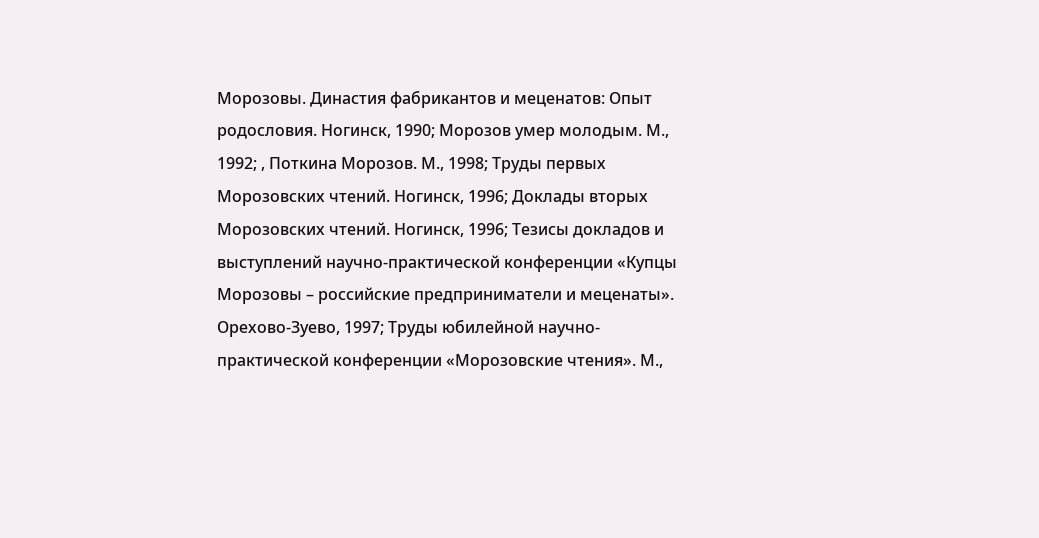Морозовы. Династия фабрикантов и меценатов: Опыт родословия. Ногинск, 1990; Морозов умер молодым. М., 1992; , Поткина Морозов. М., 1998; Труды первых Морозовских чтений. Ногинск, 1996; Доклады вторых Морозовских чтений. Ногинск, 1996; Тезисы докладов и выступлений научно-практической конференции «Купцы Морозовы – российские предприниматели и меценаты». Орехово-Зуево, 1997; Труды юбилейной научно-практической конференции «Морозовские чтения». М.,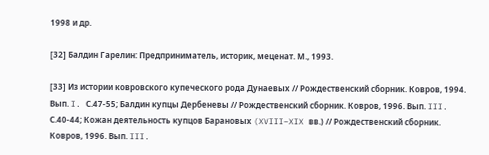1998 и др.

[32] Балдин Гарелин: Предприниматель, историк, меценат. М., 1993.

[33] Из истории ковровского купеческого рода Дунаевых // Рождественский сборник. Ковров, 1994. Вып. I. С.47-55; Балдин купцы Дербеневы // Рождественский сборник. Ковров, 1996. Вып. III. С.40-44; Кожан деятельность купцов Барановых (XVIII–XIX вв.) // Рождественский сборник. Ковров, 1996. Вып. III.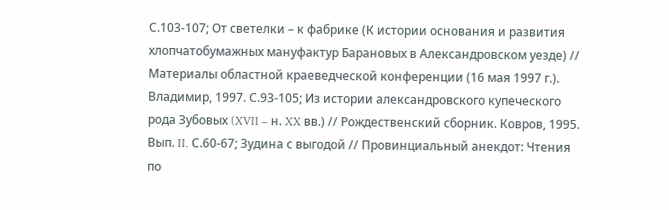С.103-107; От светелки – к фабрике (К истории основания и развития хлопчатобумажных мануфактур Барановых в Александровском уезде) // Материалы областной краеведческой конференции (16 мая 1997 г.). Владимир, 1997. С.93-105; Из истории александровского купеческого рода Зубовых (XVII – н. XX вв.) // Рождественский сборник. Ковров, 1995. Вып. II. С.60-67; Зудина с выгодой // Провинциальный анекдот: Чтения по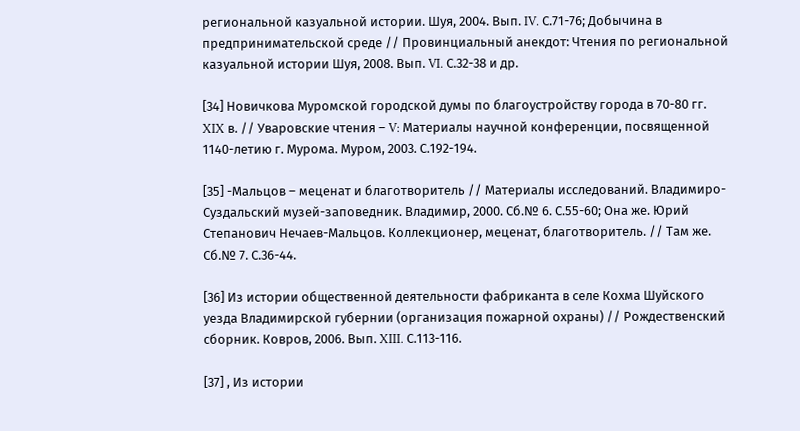региональной казуальной истории. Шуя, 2004. Вып. IV. С.71-76; Добычина в предпринимательской среде // Провинциальный анекдот: Чтения по региональной казуальной истории Шуя, 2008. Вып. VI. С.32-38 и др.

[34] Новичкова Муромской городской думы по благоустройству города в 70-80 гг. XIX в. // Уваровские чтения – V: Материалы научной конференции, посвященной 1140-летию г. Мурома. Муром, 2003. С.192-194.

[35] -Мальцов – меценат и благотворитель // Материалы исследований. Владимиро-Суздальский музей-заповедник. Владимир, 2000. Сб.№ 6. С.55-60; Она же. Юрий Степанович Нечаев-Мальцов. Коллекционер, меценат, благотворитель. // Там же. Сб.№ 7. С.36-44.

[36] Из истории общественной деятельности фабриканта в селе Кохма Шуйского уезда Владимирской губернии (организация пожарной охраны) // Рождественский сборник. Ковров, 2006. Вып. XIII. С.113-116.

[37] , Из истории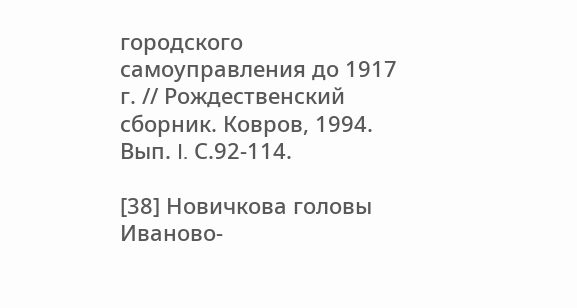городского самоуправления до 1917 г. // Рождественский сборник. Ковров, 1994. Вып. I. С.92-114.

[38] Новичкова головы Иваново-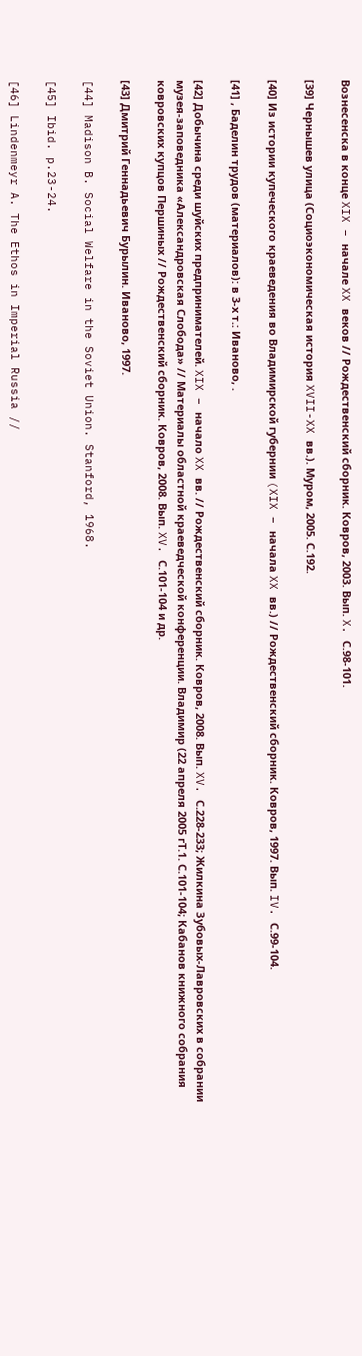Вознесенска в конце XIX – начале XX веков // Рождественский сборник. Ковров, 2003. Вып. X. С.98-101.

[39] Чернышев улица (Социоэкономическая история XVII-XX вв.). Муром, 2005. С.192.

[40] Из истории купеческого краеведения во Владимирской губернии (XIX – начала XX вв.) // Рождественский сборник. Ковров, 1997. Вып. IV. С.99-104.

[41] , Баделин трудов (материалов): в 3-х т.: Иваново, .

[42] Добычина среди шуйских предпринимателей. XIX – начало XX вв. // Рождественский сборник. Ковров, 2008. Вып. XV. С.228-233; Жилкина Зубовых-Лавровских в собрании музея-заповедника «Александровская Слобода» // Материалы областной краеведческой конференции. Владимир (22 апреля 2005 гТ.1. С.101-104; Кабанов книжного собрания ковровских купцов Першиных // Рождественский сборник. Ковров, 2008. Вып. XV. С.101-104 и др.

[43] Дмитрий Геннадьевич Бурылин. Иваново, 1997.

[44] Madison B. Social Welfare in the Soviet Union. Stanford, 1968.

[45] Ibid. p.23-24.

[46] Lindenmeyr A. The Ethos in Imperial Russia //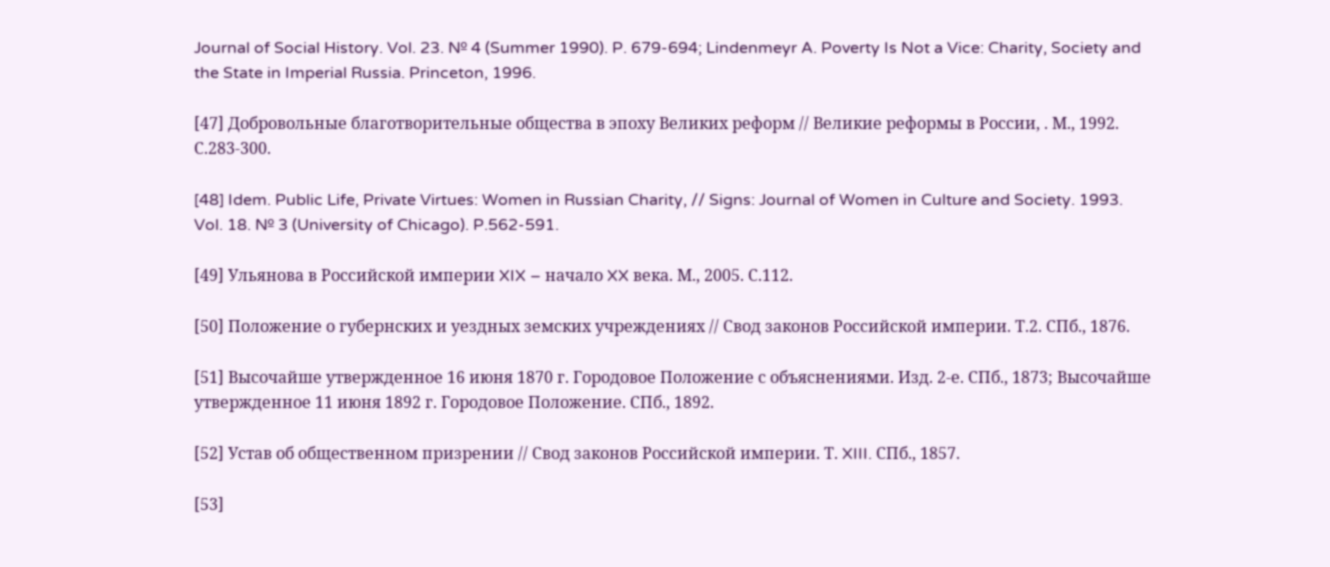Journal of Social History. Vol. 23. № 4 (Summer 1990). P. 679-694; Lindenmeyr A. Poverty Is Not a Vice: Charity, Society and the State in Imperial Russia. Princeton, 1996.

[47] Добровольные благотворительные общества в эпоху Великих реформ // Великие реформы в России, . М., 1992. С.283-300.

[48] Idem. Public Life, Private Virtues: Women in Russian Charity, // Signs: Journal of Women in Culture and Society. 1993. Vol. 18. № 3 (University of Chicago). P.562-591.

[49] Ульянова в Российской империи XIX – начало XX века. М., 2005. С.112.

[50] Положение о губернских и уездных земских учреждениях // Свод законов Российской империи. Т.2. СПб., 1876.

[51] Высочайше утвержденное 16 июня 1870 г. Городовое Положение с объяснениями. Изд. 2-е. СПб., 1873; Высочайше утвержденное 11 июня 1892 г. Городовое Положение. СПб., 1892.

[52] Устав об общественном призрении // Свод законов Российской империи. Т. XIII. СПб., 1857.

[53]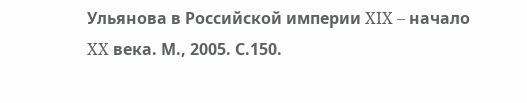Ульянова в Российской империи XIX – начало XX века. М., 2005. С.150.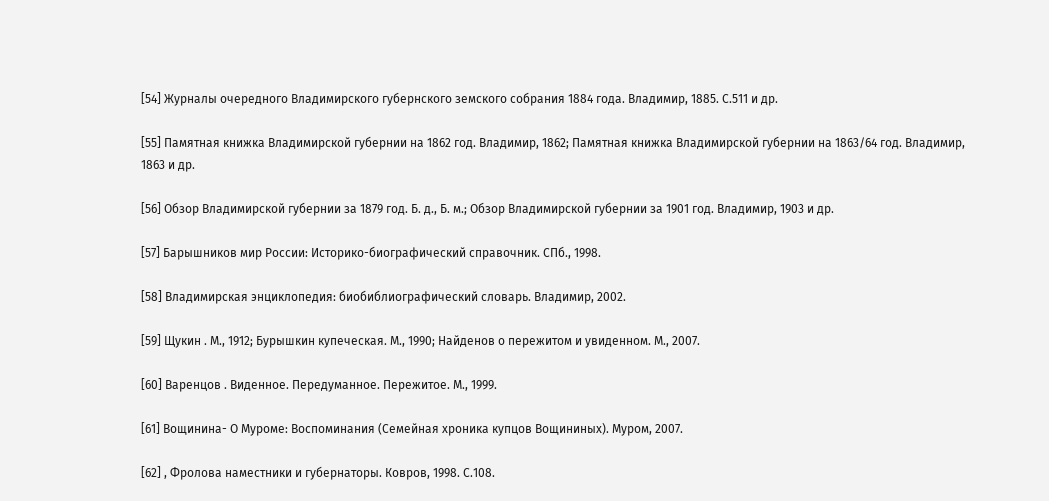[54] Журналы очередного Владимирского губернского земского собрания 1884 года. Владимир, 1885. С.511 и др.

[55] Памятная книжка Владимирской губернии на 1862 год. Владимир, 1862; Памятная книжка Владимирской губернии на 1863/64 год. Владимир, 1863 и др.

[56] Обзор Владимирской губернии за 1879 год. Б. д., Б. м.; Обзор Владимирской губернии за 1901 год. Владимир, 1903 и др.

[57] Барышников мир России: Историко-биографический справочник. СПб., 1998.

[58] Владимирская энциклопедия: биобиблиографический словарь. Владимир, 2002.

[59] Щукин . М., 1912; Бурышкин купеческая. М., 1990; Найденов о пережитом и увиденном. М., 2007.

[60] Варенцов . Виденное. Передуманное. Пережитое. М., 1999.

[61] Вощинина- О Муроме: Воспоминания (Семейная хроника купцов Вощининых). Муром, 2007.

[62] , Фролова наместники и губернаторы. Ковров, 1998. С.108.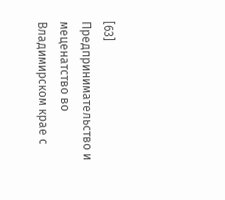[63] Предпринимательство и меценатство во Владимирском крае с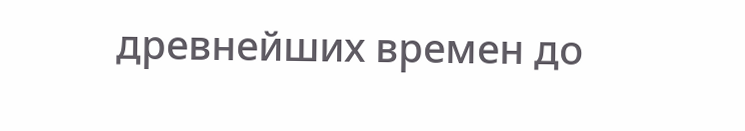древнейших времен до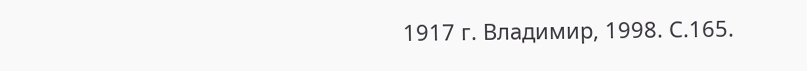1917 г. Владимир, 1998. С.165.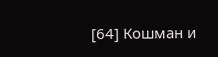[64] Кошман и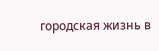городская жизнь в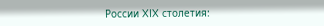России XIX столетия: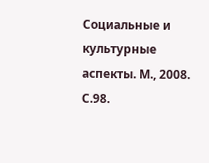Социальные и культурные аспекты. М., 2008. С.98.